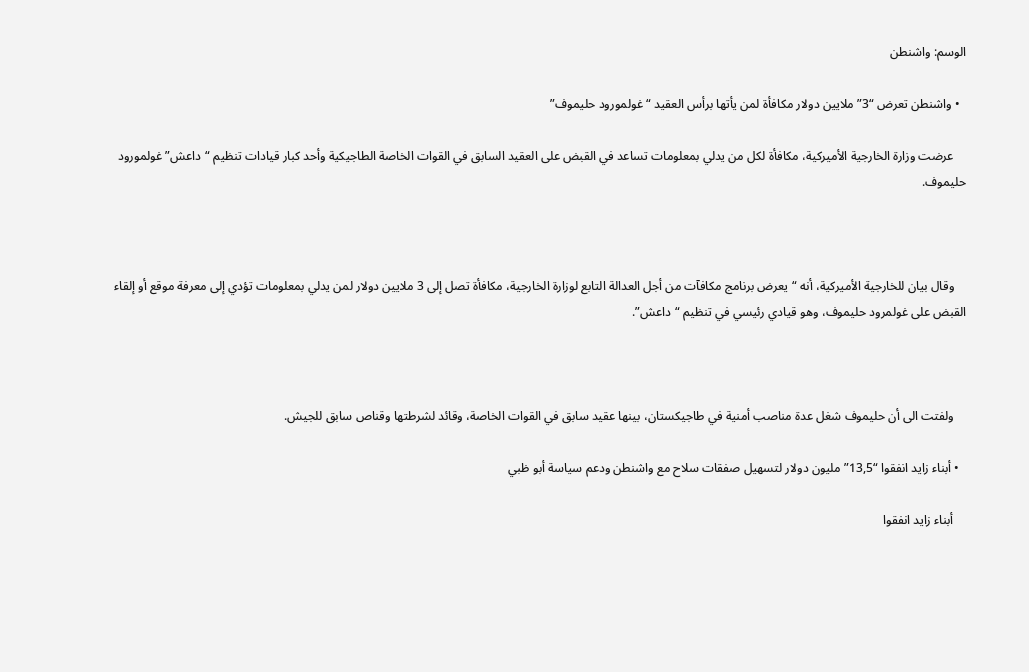الوسم: واشنطن

  • واشنطن تعرض “3” ملايين دولار مكافأة لمن يأتها برأس العقيد “غولمورود حليموف”

    عرضت وزارة الخارجية الأميركية، مكافأة لكل من يدلي بمعلومات تساعد في القبض على العقيد السابق في القوات الخاصة الطاجيكية وأحد كبار قيادات تنظيم “داعش” غولمورود حليموف.



    وقال بيان للخارجية الأميركية، أنه “يعرض برنامج مكافآت من أجل العدالة التابع لوزارة الخارجية، مكافأة تصل إلى 3 ملايين دولار لمن يدلي بمعلومات تؤدي إلى معرفة موقع أو إلقاء القبض على غولمرود حليموف، وهو قيادي رئيسي في تنظيم “داعش”.



    ولفتت الى أن حليموف شغل عدة مناصب أمنية في طاجيكستان، بينها عقيد سابق في القوات الخاصة، وقائد لشرطتها وقناص سابق للجيش.

  • أبناء زايد انفقوا “13,5” مليون دولار لتسهيل صفقات سلاح مع واشنطن ودعم سياسة أبو ظبي

    أبناء زايد انفقوا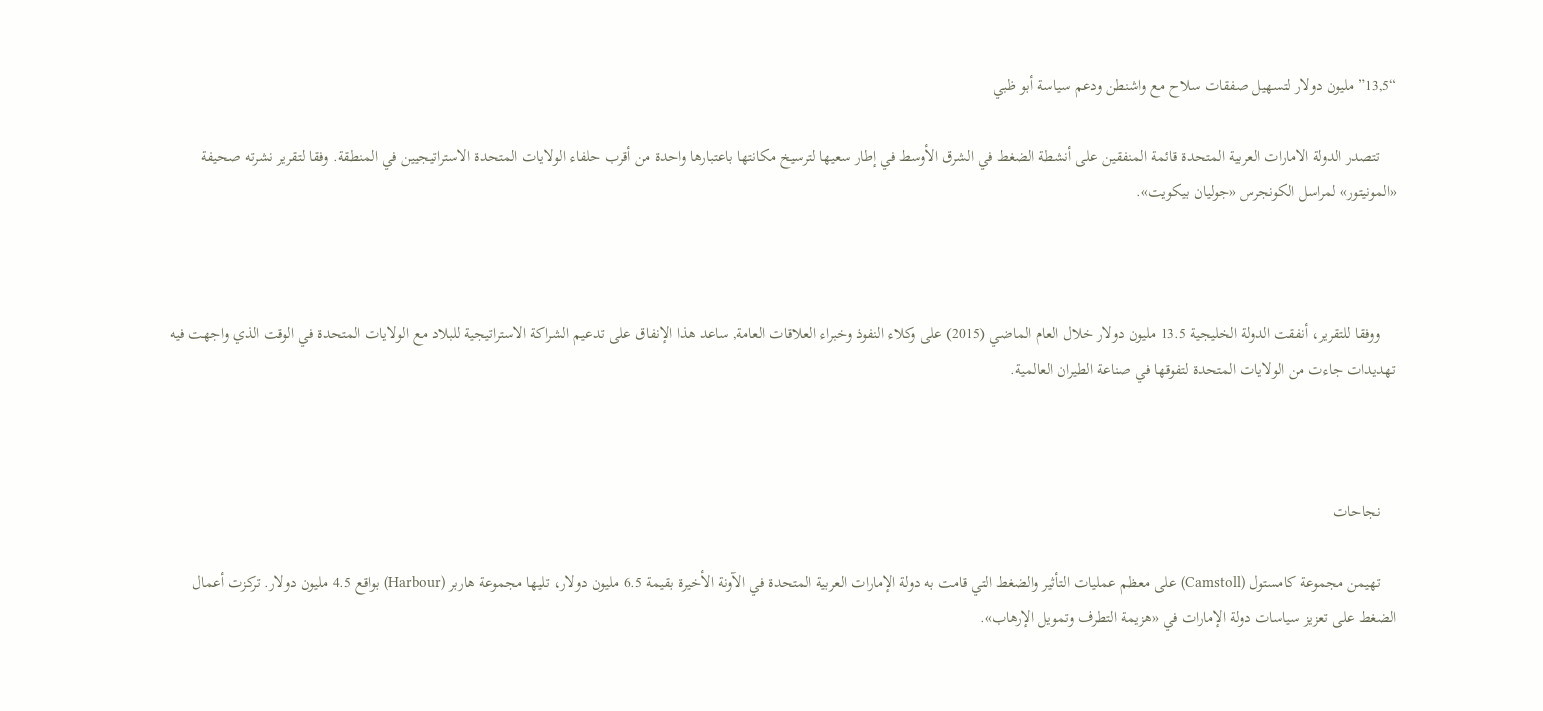“13,5” مليون دولار لتسهيل صفقات سلاح مع واشنطن ودعم سياسة أبو ظبي

    تتصدر الدولة الامارات العربية المتحدة قائمة المنفقين على أنشطة الضغط في الشرق الأوسط في إطار سعيها لترسيخ مكانتها باعتبارها واحدة من أقرب حلفاء الولايات المتحدة الاستراتيجيين في المنطقة. وفقا لتقرير نشرته صحيفة «المونيتور» لمراسل الكونجرس «جوليان بيكويت».



    ووفقا للتقرير، أنفقت الدولة الخليجية 13.5 مليون دولار خلال العام الماضي (2015) على وكلاء النفوذ وخبراء العلاقات العامة, ساعد هذا الإنفاق على تدعيم الشراكة الاستراتيجية للبلاد مع الولايات المتحدة في الوقت الذي واجهت فيه تهديدات جاءت من الولايات المتحدة لتفوقها في صناعة الطيران العالمية.



    نجاحات

    تهيمن مجموعة كامستول (Camstoll) على معظم عمليات التأثير والضغط التي قامت به دولة الإمارات العربية المتحدة في الآونة الأخيرة بقيمة 6.5 مليون دولار، تليها مجموعة هاربر (Harbour) بواقع 4.5 مليون دولار. تركزت أعمال الضغط على تعزيز سياسات دولة الإمارات في «هزيمة التطرف وتمويل الإرهاب».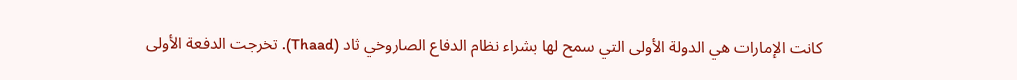كانت الإمارات هي الدولة الأولى التي سمح لها بشراء نظام الدفاع الصاروخي ثاد (Thaad). تخرجت الدفعة الأولى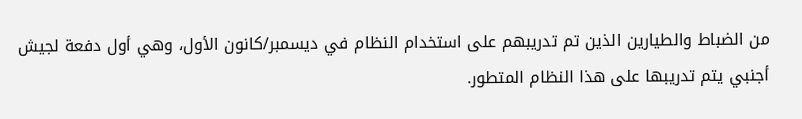من الضباط والطيارين الذين تم تدريبهم على استخدام النظام في ديسمبر/كانون الأول، وهي أول دفعة لجيش أجنبي يتم تدريبها على هذا النظام المتطور.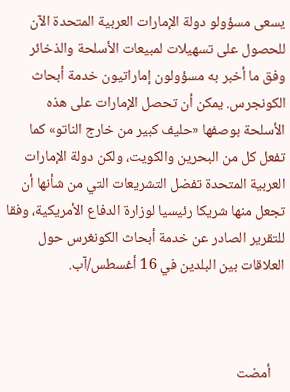يسعى مسؤولو دولة الإمارات العربية المتحدة الآن للحصول على تسهيلات لمبيعات الأسلحة والذخائر وفق ما أخبر به مسؤولون إماراتيون خدمة أبحاث الكونجرس. يمكن أن تحصل الإمارات على هذه الأسلحة بوصفها «حليف كبير من خارج الناتو» كما تفعل كل من البحرين والكويت، ولكن دولة الإمارات العربية المتحدة تفضل التشريعات التي من شأنها أن تجعل منها شريكا رئيسيا لوزارة الدفاع الأمريكية، وفقا للتقرير الصادر عن خدمة أبحاث الكونغرس حول العلاقات بين البلدين في 16 أغسطس/آب.



    أمضت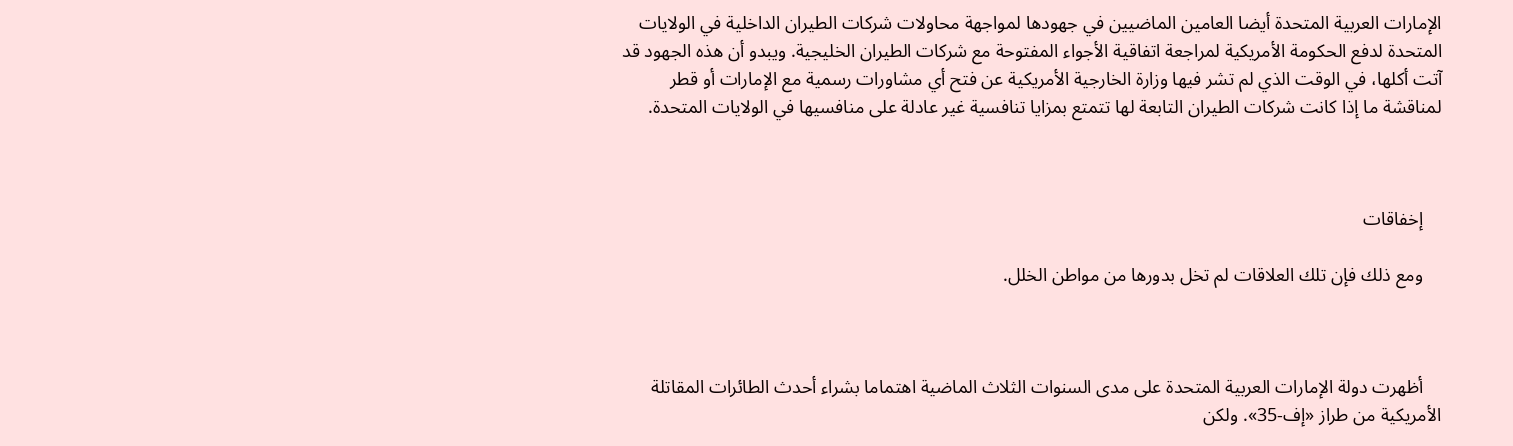الإمارات العربية المتحدة أيضا العامين الماضيين في جهودها لمواجهة محاولات شركات الطيران الداخلية في الولايات المتحدة لدفع الحكومة الأمريكية لمراجعة اتفاقية الأجواء المفتوحة مع شركات الطيران الخليجية. ويبدو أن هذه الجهود قد آتت أكلها، في الوقت الذي لم تشر فيها وزارة الخارجية الأمريكية عن فتح أي مشاورات رسمية مع الإمارات أو قطر لمناقشة ما إذا كانت شركات الطيران التابعة لها تتمتع بمزايا تنافسية غير عادلة على منافسيها في الولايات المتحدة.



    إخفاقات

    ومع ذلك فإن تلك العلاقات لم تخل بدورها من مواطن الخلل.



    أظهرت دولة الإمارات العربية المتحدة على مدى السنوات الثلاث الماضية اهتماما بشراء أحدث الطائرات المقاتلة الأمريكية من طراز «إف-35». ولكن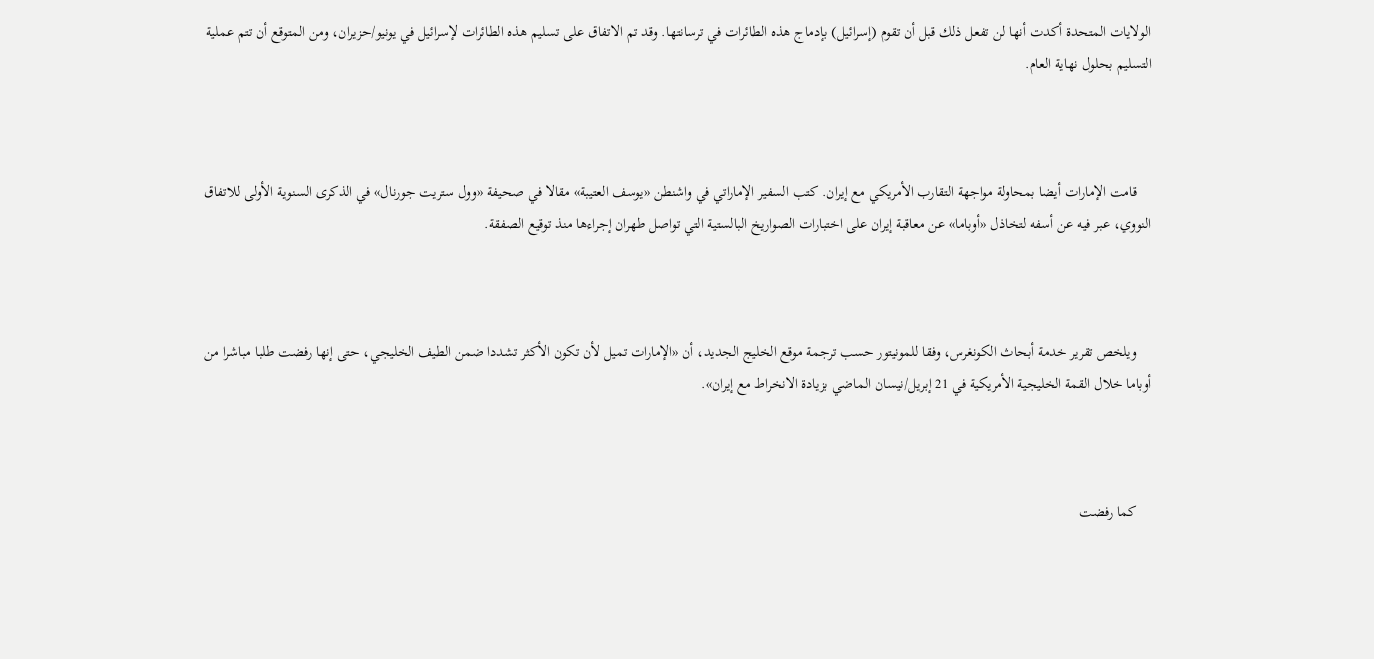الولايات المتحدة أكدت أنها لن تفعل ذلك قبل أن تقوم (إسرائيل) بإدماج هذه الطائرات في ترسانتها. وقد تم الاتفاق على تسليم هذه الطائرات لإسرائيل في يونيو/حزيران، ومن المتوقع أن تتم عملية التسليم بحلول نهاية العام.



    قامت الإمارات أيضا بمحاولة مواجهة التقارب الأمريكي مع إيران. كتب السفير الإماراتي في واشنطن «يوسف العتيبة» مقالا في صحيفة «وول ستريت جورنال» في الذكرى السنوية الأولى للاتفاق النووي، عبر فيه عن أسفه لتخاذل «أوباما» عن معاقبة إيران على اختبارات الصواريخ البالستية التي تواصل طهران إجراءها منذ توقيع الصفقة.



    ويلخص تقرير خدمة أبحاث الكونغرس، وفقا للمونيتور حسب ترجمة موقع الخليج الجديد، أن «الإمارات تميل لأن تكون الأكثر تشددا ضمن الطيف الخليجي، حتى إنها رفضت طلبا مباشرا من أوباما خلال القمة الخليجية الأمريكية في 21 إبريل/نيسان الماضي بزيادة الانخراط مع إيران».



    كما رفضت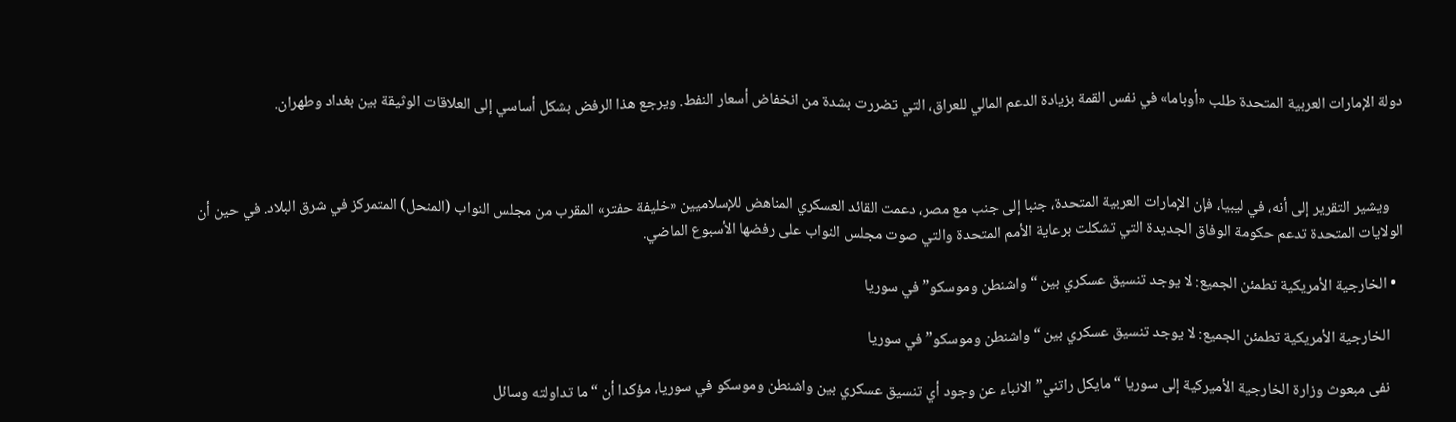دولة الإمارات العربية المتحدة طلب «أوباما» في نفس القمة بزيادة الدعم المالي للعراق، التي تضررت بشدة من انخفاض أسعار النفط. ويرجع هذا الرفض بشكل أساسي إلى العلاقات الوثيقة بين بغداد وطهران.



    ويشير التقرير إلى أنه، في ليبيا، فإن الإمارات العربية المتحدة، جنبا إلى جنب مع مصر، دعمت القائد العسكري المناهض للإسلاميين «خليفة حفتر» المقرب من مجلس النواب (المنحل) المتمركز في شرق البلاد. في حين أن الولايات المتحدة تدعم حكومة الوفاق الجديدة التي تشكلت برعاية الأمم المتحدة والتي صوت مجلس النواب على رفضها الأسبوع الماضي.

  • الخارجية الأمريكية تطمئن الجميع: لا يوجد تنسيق عسكري بين “واشنطن وموسكو” في سوريا

    الخارجية الأمريكية تطمئن الجميع: لا يوجد تنسيق عسكري بين “واشنطن وموسكو” في سوريا

    نفى مبعوث وزارة الخارجية الأميركية إلى سوريا “مايكل راتني” الانباء عن وجود أي تنسيق عسكري بين واشنطن وموسكو في سوريا، مؤكدا أن “ما تداولته وسائل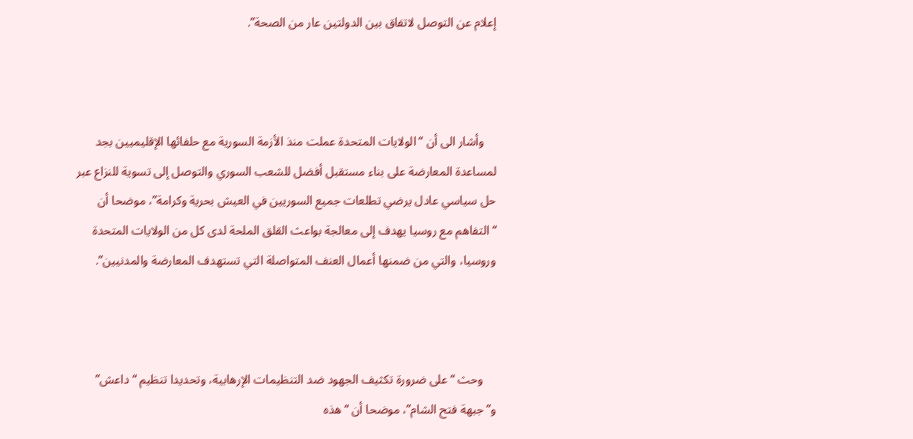إعلام عن التوصل لاتفاق بين الدولتين عار من الصحة”.



    وأشار الى أن “الولايات المتحدة عملت منذ الأزمة السورية مع حلفائها الإقليميين بجد لمساعدة المعارضة على بناء مستقبل أفضل للشعب السوري والتوصل إلى تسوية للنزاع عبر حل سياسي عادل يرضي تطلعات جميع السوريين في العيش بحرية وكرامة”، موضحا أن “التفاهم مع روسيا يهدف إلى معالجة بواعث القلق الملحة لدى كل من الولايات المتحدة وروسيا، والتي من ضمنها أعمال العنف المتواصلة التي تستهدف المعارضة والمدنيين”.



    وحث “على ضرورة تكثيف الجهود ضد التنظيمات الإرهابية، وتحديدا تنظيم “داعش” و”جبهة فتح الشام”، موضحا أن “هذه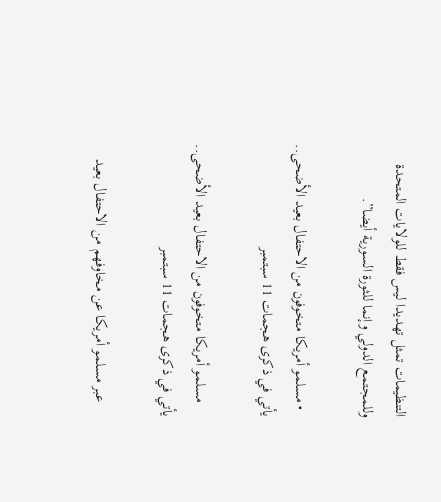التنظيمات تمثل تهديدا ليس فقط للولايات المتحدة وللمجتمع الدولي وإنما للثورة السورية أيضا”.

  • مسلمو أمريكا متخوفون من الاحتفال بعيد الأضحى.. يأتي في ذكرى هجمات 11 سبتمبر

    مسلمو أمريكا متخوفون من الاحتفال بعيد الأضحى.. يأتي في ذكرى هجمات 11 سبتمبر

    عبر مسلمو أمريكا عن مخاوفهم من الاحتفال بعيد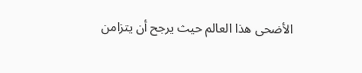الأضحى هذا العالم حيث يرجح أن يتزامن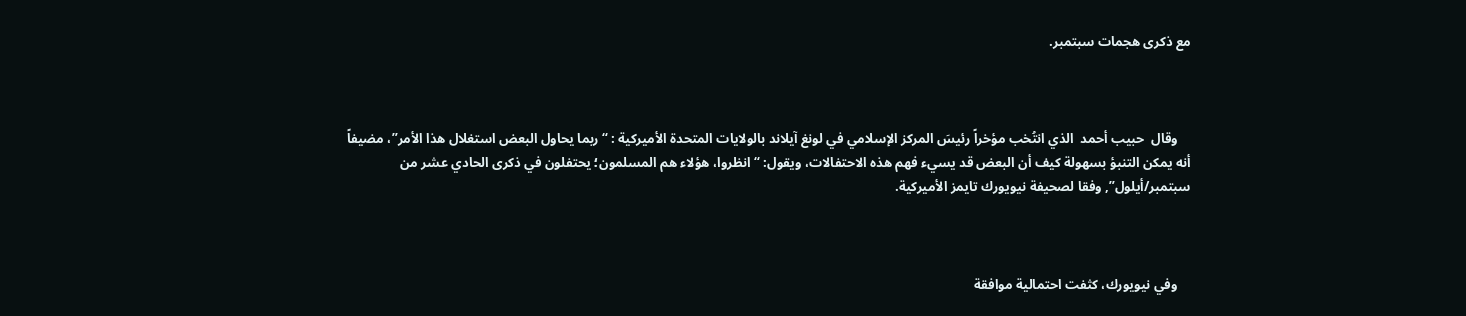مع ذكرى هجمات سبتمبر.



    وقال  حبيب أحمد  الذي انتُخب مؤخراً رئيسَ المركز الإسلامي في لونغ آيلاند بالولايات المتحدة الأميركية : “ربما يحاول البعض استغلال هذا الأمر”، مضيفاً أنه يمكن التنبؤ بسهولة كيف أن البعض قد يسيء فهم هذه الاحتفالات، ويقول: “انظروا، هؤلاء هم المسلمون؛ يحتفلون في ذكرى الحادي عشر من سبتمبر/أيلول”, وفقا لصحيفة نيويورك تايمز الأميركية.



    وفي نيويورك، كثفت احتمالية موافقة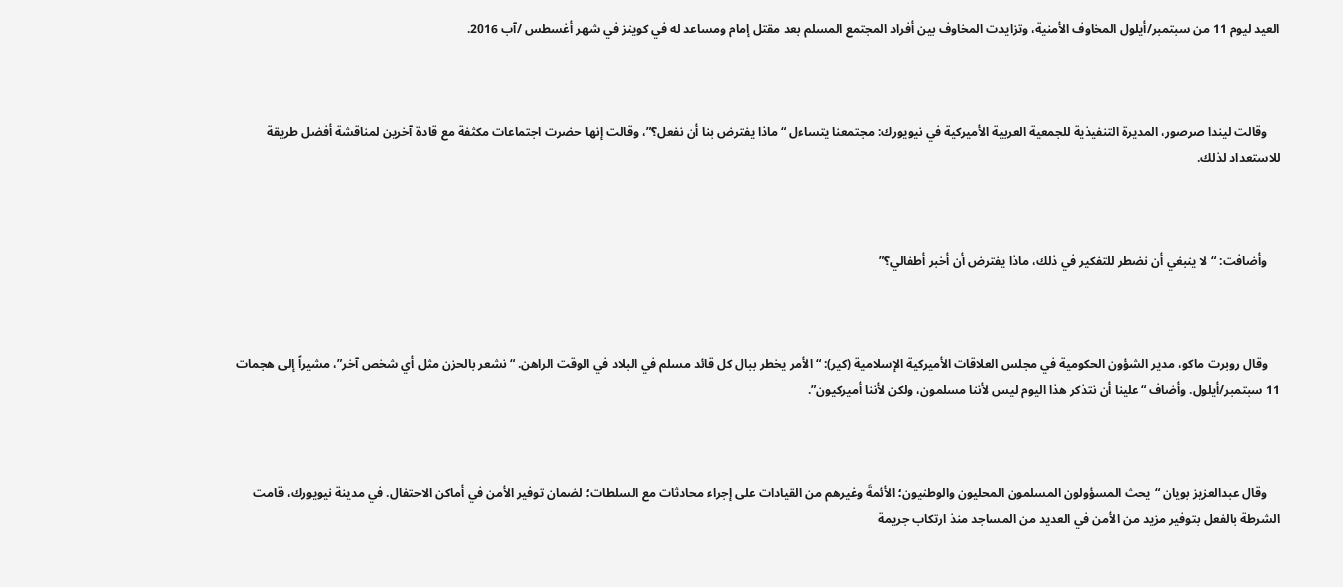العيد ليوم 11 من سبتمبر/أيلول المخاوف الأمنية، وتزايدت المخاوف بين أفراد المجتمع المسلم بعد مقتل إمام ومساعد له في كوينز في شهر أغسطس /آب 2016.



    وقالت ليندا صرصور، المديرة التنفيذية للجمعية العربية الأميركية في نيويورك: مجتمعنا يتساءل “ماذا يفترض بنا أن نفعل؟”، وقالت إنها حضرت اجتماعات مكثفة مع قادة آخرين لمناقشة أفضل طريقة للاستعداد لذلك.



    وأضافت: “لا ينبغي أن نضطر للتفكير في ذلك، ماذا يفترض أن أخبر أطفالي؟”



    وقال روبرت ماكو، مدير الشؤون الحكومية في مجلس العلاقات الأميركية الإسلامية (كير): “الأمر يخطر ببال كل قائد مسلم في البلاد في الوقت الراهن. “نشعر بالحزن مثل أي شخص آخر”، مشيراً إلى هجمات 11 سبتمبر/أيلول. وأضاف “علينا أن نتذكر هذا اليوم ليس لأننا مسلمون، ولكن لأننا أميركيون”.



    وقال عبدالعزيز بويان “يحث المسؤولون المسلمون المحليون والوطنيون؛ الأئمةَ وغيرهم من القيادات على إجراء محادثات مع السلطات؛ لضمان توفير الأمن في أماكن الاحتفال. في مدينة نيويورك، قامت الشرطة بالفعل بتوفير مزيد من الأمن في العديد من المساجد منذ ارتكاب جريمة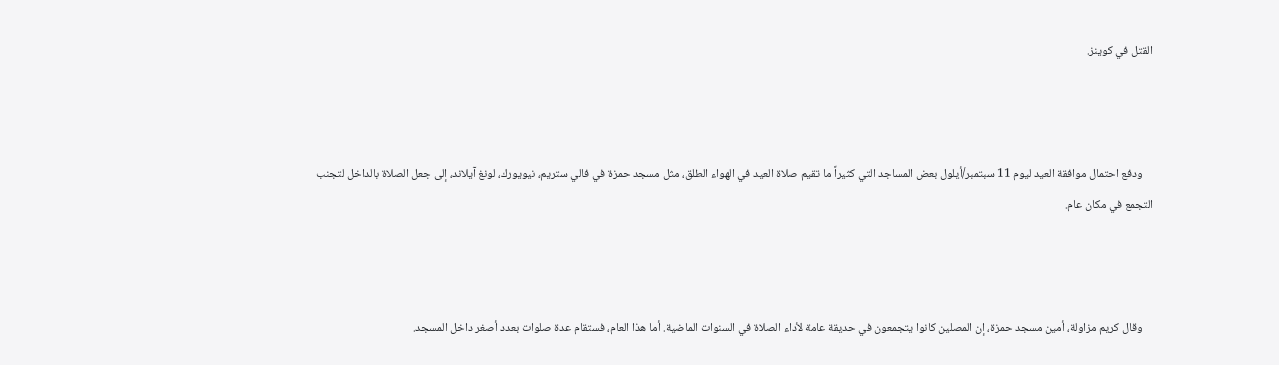القتل في كوينز.



    ودفع احتمال موافقة العيد ليوم 11 سبتمبر/أيلول بعض المساجد التي كثيراً ما تقيم صلاة العيد في الهواء الطلق، مثل مسجد حمزة في فالي ستريم، نيويورك، لونغ آيلاند، إلى جعل الصلاة بالداخل لتجنب التجمع في مكان عام.



    وقال كريم مزاولة، أمين مسجد حمزة، إن المصلين كانوا يتجمعون في حديقة عامة لأداء الصلاة في السنوات الماضية. أما هذا العام، فستقام عدة صلوات بعدد أصغر داخل المسجد.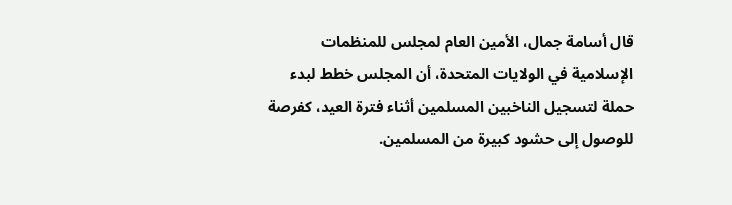قال أسامة جمال، الأمين العام لمجلس للمنظمات الإسلامية في الولايات المتحدة، أن المجلس خطط لبدء حملة لتسجيل الناخبين المسلمين أثناء فترة العيد، كفرصة للوصول إلى حشود كبيرة من المسلمين.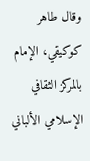وقال طاهر كوكيقي، الإمام بالمركز الثقافي الإسلامي الألباني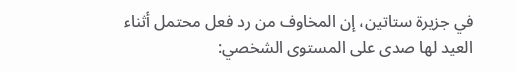في جزيرة ستاتين، إن المخاوف من رد فعل محتمل أثناء العيد لها صدى على المستوى الشخصي: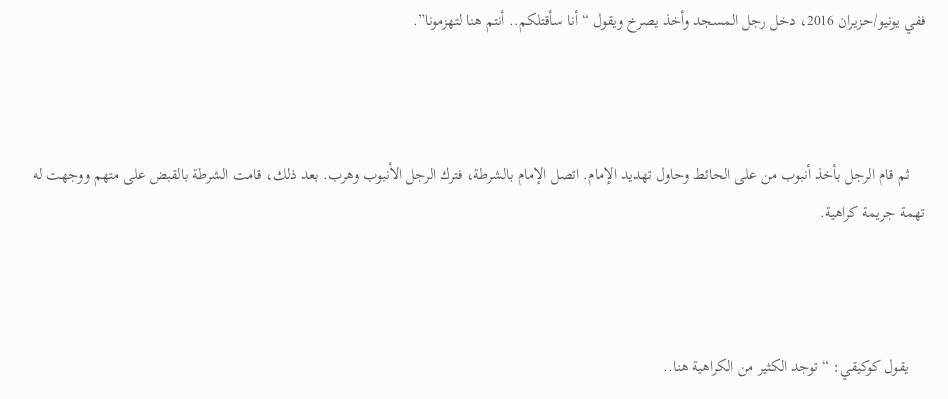ففي يونيو/حزيران 2016، دخل رجل المسجد وأخذ يصرخ ويقول “أنا سأقتلكم.. أنتم هنا لتهزمونا”.



    ثم قام الرجل بأخذ أنبوب من على الحائط وحاول تهديد الإمام. اتصل الإمام بالشرطة، فترك الرجل الأنبوب وهرب. بعد ذلك، قامت الشرطة بالقبض على متهم ووجهت له تهمة جريمة كراهية.



    يقول كوكيقي: “توجد الكثير من الكراهية هنا..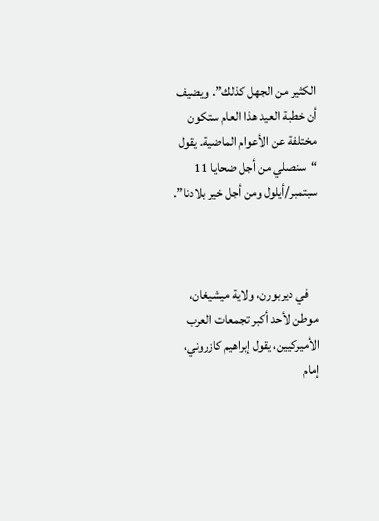الكثير من الجهل كذلك”. ويضيف أن خطبة العيد هذا العام ستكون مختلفة عن الأعوام الماضية. يقول “سنصلي من أجل ضحايا 11 سبتمبر/أيلول ومن أجل خير بلادنا”.



    في ديربورن، ولاية ميشيغان، موطن لأحد أكبر تجمعات العرب الأميركيين، يقول إبراهيم كازروني، إمام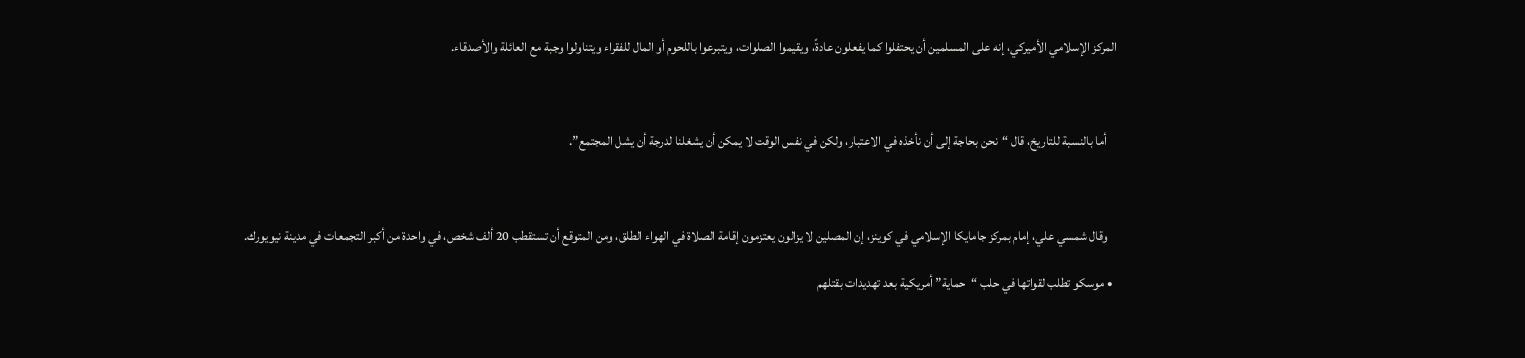المركز الإسلامي الأميركي، إنه على المسلمين أن يحتفلوا كما يفعلون عادةً، ويقيموا الصلوات، ويتبرعوا باللحوم أو المال للفقراء ويتناولوا وجبة مع العائلة والأصدقاء.



    أما بالنسبة للتاريخ، قال “نحن بحاجة إلى أن نأخذه في الاعتبار، ولكن في نفس الوقت لا يمكن أن يشغلنا لدرجة أن يشل المجتمع”.



    وقال شمسي علي، إمام بمركز جامايكا الإسلامي في كوينز، إن المصلين لا يزالون يعتزمون إقامة الصلاة في الهواء الطلق، ومن المتوقع أن تستقطب 20 ألف شخص، في واحدة من أكبر التجمعات في مدينة نيويورك.

  • موسكو تطلب لقواتها في حلب “حماية” أمريكية بعد تهديدات بقتلهم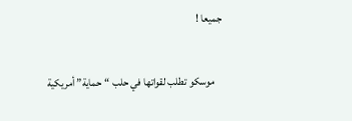جميعا !

    موسكو تطلب لقواتها في حلب “حماية” أمريكية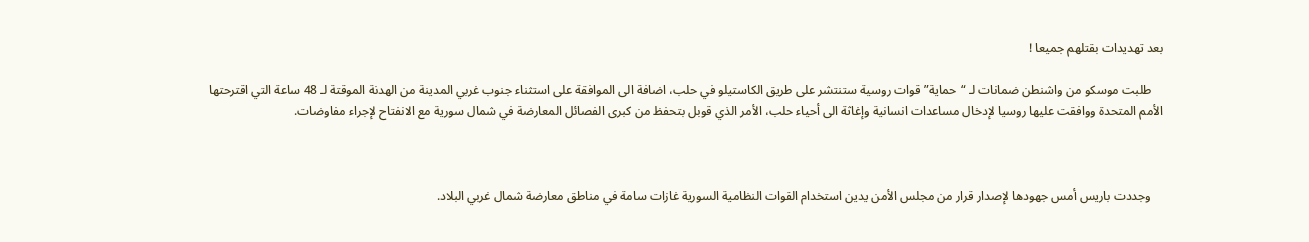بعد تهديدات بقتلهم جميعا !

    طلبت موسكو من واشنطن ضمانات لـ “حماية” قوات روسية ستنتشر على طريق الكاستيلو في حلب، اضافة الى الموافقة على استثناء جنوب غربي المدينة من الهدنة الموقتة لـ 48 ساعة التي اقترحتها الأمم المتحدة ووافقت عليها روسيا لإدخال مساعدات انسانية وإغاثة الى أحياء حلب، الأمر الذي قوبل بتحفظ من كبرى الفصائل المعارضة في شمال سورية مع الانفتاح لإجراء مفاوضات.



    وجددت باريس أمس جهودها لإصدار قرار من مجلس الأمن يدين استخدام القوات النظامية السورية غازات سامة في مناطق معارضة شمال غربي البلاد.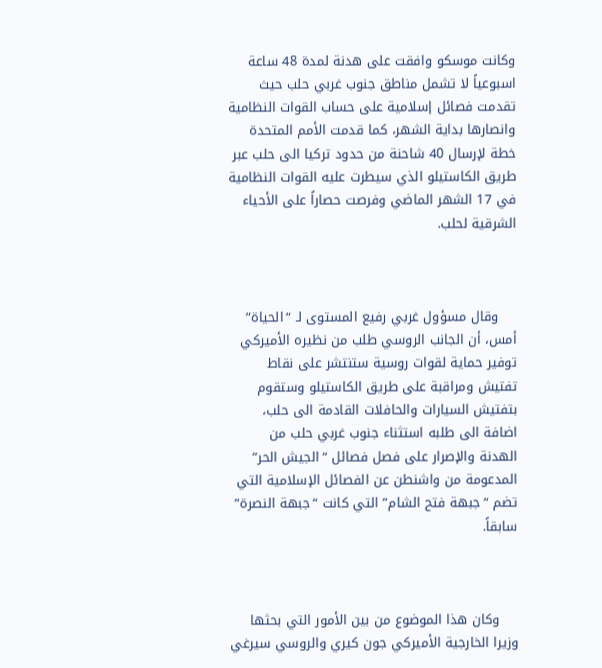وكانت موسكو وافقت على هدنة لمدة 48 ساعة اسبوعياً لا تشمل مناطق جنوب غربي حلب حيث تقدمت فصائل إسلامية على حساب القوات النظامية وانصارها بداية الشهر، كما قدمت الأمم المتحدة خطة لإرسال 40 شاحنة من حدود تركيا الى حلب عبر طريق الكاستيلو الذي سيطرت عليه القوات النظامية في 17 الشهر الماضي وفرصت حصاراً على الأحياء الشرقية لحلب.



    وقال مسؤول غربي رفيع المستوى لـ “الحياة” أمس، أن الجانب الروسي طلب من نظيره الأميركي توفير حماية لقوات روسية ستنتشر على نقاط تفتيش ومراقبة على طريق الكاستيلو وستقوم بتفتيش السيارات والحافلات القادمة الى حلب، اضافة الى طلبه استثناء جنوب غربي حلب من الهدنة والإصرار على فصل فصائل “الجيش الحر” المدعومة من واشنطن عن الفصائل الإسلامية التي تضم “جبهة فتح الشام” التي كانت “جبهة النصرة” سابقاً.



    وكان هذا الموضوع من بين الأمور التي بحثها وزيرا الخارجية الأميركي جون كيري والروسي سيرغي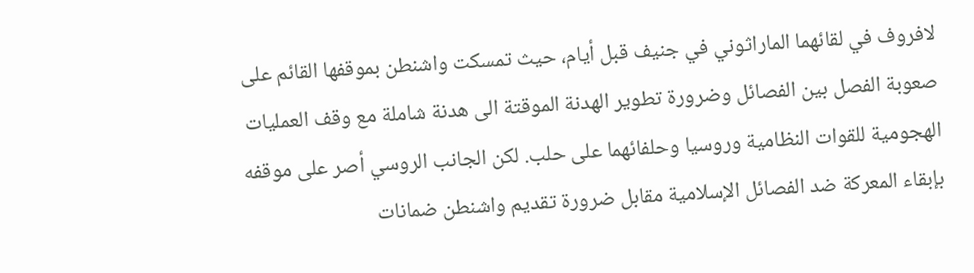لافروف في لقائهما الماراثوني في جنيف قبل أيام، حيث تمسكت واشنطن بموقفها القائم على صعوبة الفصل بين الفصائل وضرورة تطوير الهدنة الموقتة الى هدنة شاملة مع وقف العمليات الهجومية للقوات النظامية وروسيا وحلفائهما على حلب. لكن الجانب الروسي أصر على موقفه بإبقاء المعركة ضد الفصائل الإسلامية مقابل ضرورة تقديم واشنطن ضمانات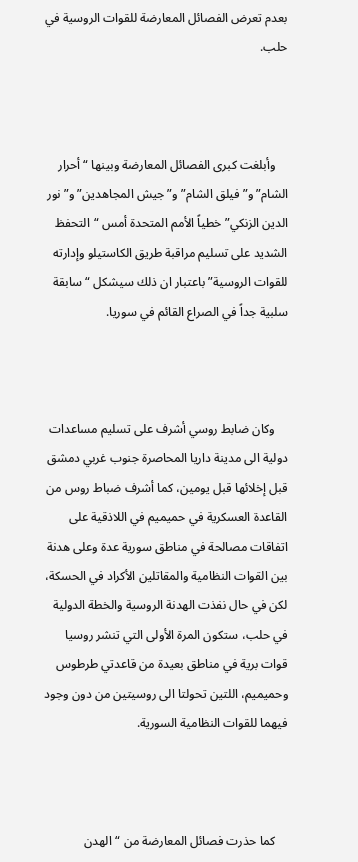بعدم تعرض الفصائل المعارضة للقوات الروسية في حلب.



    وأبلغت كبرى الفصائل المعارضة وبينها “أحرار الشام” و”فيلق الشام” و”جيش المجاهدين” و”نور الدين الزنكي” خطياً الأمم المتحدة أمس “التحفظ الشديد على تسليم مراقبة طريق الكاستيلو وإدارته للقوات الروسية” باعتبار ان ذلك سيشكل “سابقة سلبية جداً في الصراع القائم في سوريا.



    وكان ضابط روسي أشرف على تسليم مساعدات دولية الى مدينة داريا المحاصرة جنوب غربي دمشق قبل إخلائها قبل يومين، كما أشرف ضباط روس من القاعدة العسكرية في حميميم في اللاذقية على اتفاقات مصالحة في مناطق سورية عدة وعلى هدنة بين القوات النظامية والمقاتلين الأكراد في الحسكة، لكن في حال نفذت الهدنة الروسية والخطة الدولية في حلب، ستكون المرة الأولى التي تنشر روسيا قوات برية في مناطق بعيدة من قاعدتي طرطوس وحميميم، اللتين تحولتا الى روسيتين من دون وجود فيهما للقوات النظامية السورية.



    كما حذرت فصائل المعارضة من “الهدن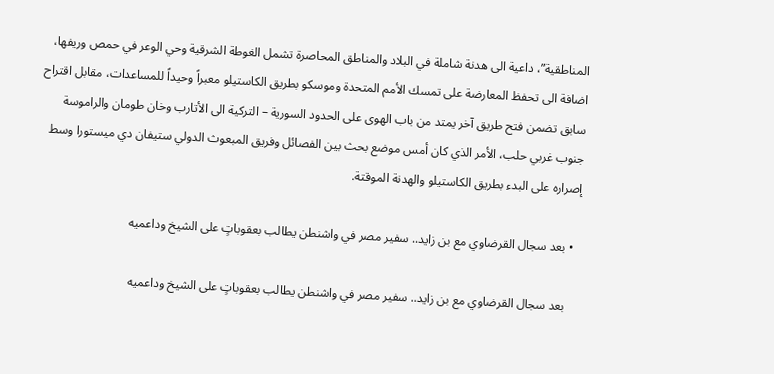المناطقية”، داعية الى هدنة شاملة في البلاد والمناطق المحاصرة تشمل الغوطة الشرقية وحي الوعر في حمص وريفها، اضافة الى تحفظ المعارضة على تمسك الأمم المتحدة وموسكو بطريق الكاستيلو معبراً وحيداً للمساعدات، مقابل اقتراح سابق تضمن فتح طريق آخر يمتد من باب الهوى على الحدود السورية – التركية الى الأتارب وخان طومان والراموسة جنوب غربي حلب، الأمر الذي كان أمس موضع بحث بين الفصائل وفريق المبعوث الدولي ستيفان دي ميستورا وسط إصراره على البدء بطريق الكاستيلو والهدنة الموقتة.

  • بعد سجال القرضاوي مع بن زايد.. سفير مصر في واشنطن يطالب بعقوباتٍ على الشيخ وداعميه

    بعد سجال القرضاوي مع بن زايد.. سفير مصر في واشنطن يطالب بعقوباتٍ على الشيخ وداعميه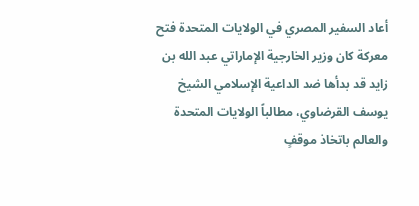أعاد السفير المصري في الولايات المتحدة فتح معركة كان وزير الخارجية الإماراتي عبد الله بن زايد قد بدأها ضد الداعية الإسلامي الشيخ يوسف القرضاوي، مطالباً الولايات المتحدة والعالم باتخاذ موقفٍ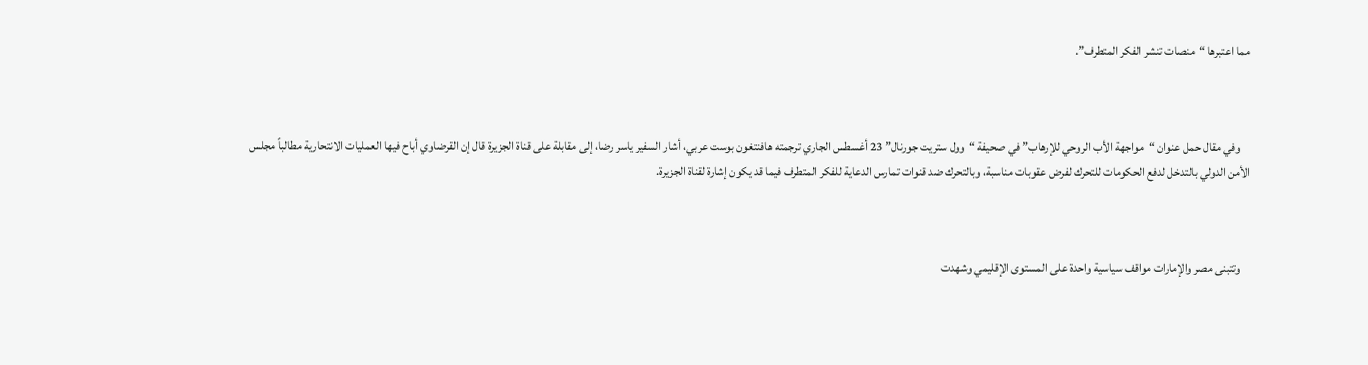مما اعتبرها “منصات تنشر الفكر المتطرف”.



    وفي مقال حمل عنوان “مواجهة الأب الروحي للإرهاب” في صحيفة “وول ستريت جورنال” 23 أغسطس الجاري ترجمته هافنتغون بوست عربي، أشار السفير ياسر رضا، إلى مقابلة على قناة الجزيرة قال إن القرضاوي أباح فيها العمليات الانتحارية مطالباً مجلس الأمن الدولي بالتدخل لدفع الحكومات للتحرك لفرض عقوبات مناسبة، وبالتحرك ضد قنوات تمارس الدعاية للفكر المتطرف فيما قد يكون إشارة لقناة الجزيرة.



    وتتبنى مصر والإمارات مواقف سياسية واحدة على المستوى الإقليمي وشهدت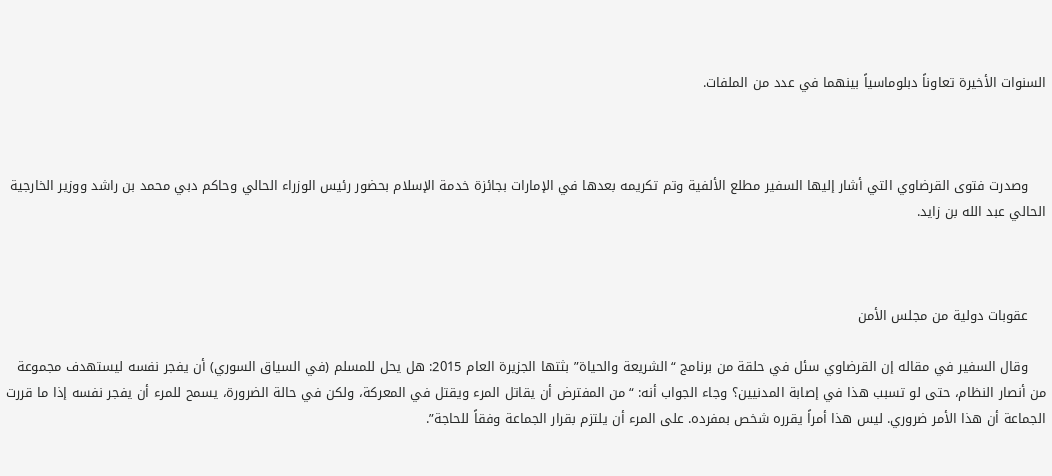السنوات الأخيرة تعاوناً دبلوماسياً بينهما في عدد من الملفات.



    وصدرت فتوى القرضاوي التي أشار إليها السفير مطلع الألفية وتم تكريمه بعدها في الإمارات بجائزة خدمة الإسلام بحضور رئيس الوزراء الحالي وحاكم دبي محمد بن راشد ووزير الخارجية الحالي عبد الله بن زايد.



    عقوبات دولية من مجلس الأمن

    وقال السفير في مقاله إن القرضاوي سئل في حلقة من برنامج “الشريعة والحياة” بثتها الجزيرة العام 2015: هل يحل للمسلم (في السياق السوري) أن يفجر نفسه ليستهدف مجموعة من أنصار النظام، حتى لو تسبب هذا في إصابة المدنيين؟ وجاء الجواب أنه: “من المفترض أن يقاتل المرء ويقتل في المعركة، ولكن في حالة الضرورة، يسمح للمرء أن يفجر نفسه إذا ما قررت الجماعة أن هذا الأمر ضروري. ليس هذا أمراً يقرره شخص بمفرده. على المرء أن يلتزم بقرار الجماعة وفقاً للحاجة”.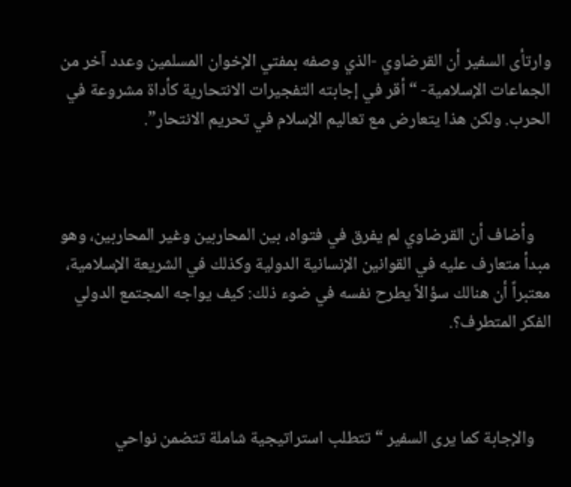وارتأى السفير أن القرضاوي -الذي وصفه بمفتي الإخوان المسلمين وعدد آخر من الجماعات الإسلامية- “أقر في إجابته التفجيرات الانتحارية كأداة مشروعة في الحرب. ولكن هذا يتعارض مع تعاليم الإسلام في تحريم الانتحار”.



    وأضاف أن القرضاوي لم يفرق في فتواه، بين المحاربين وغير المحاربين، وهو مبدأ متعارف عليه في القوانين الإنسانية الدولية وكذلك في الشريعة الإسلامية، معتبراً أن هنالك سؤالاً يطرح نفسه في ضوء ذلك: كيف يواجه المجتمع الدولي الفكر المتطرف؟.



    والإجابة كما يرى السفير “تتطلب استراتيجية شاملة تتضمن نواحي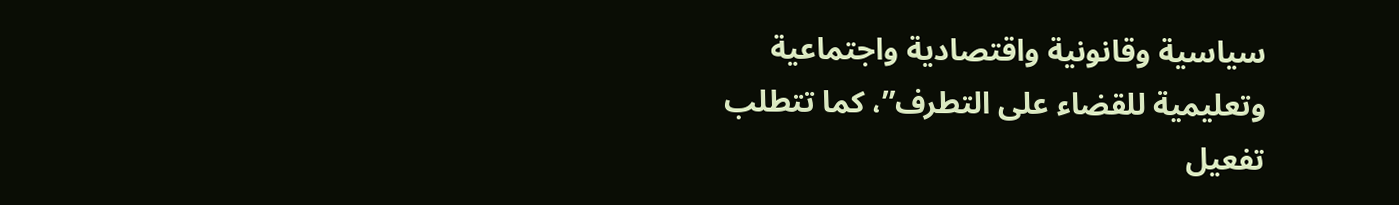سياسية وقانونية واقتصادية واجتماعية وتعليمية للقضاء على التطرف”، كما تتطلب تفعيل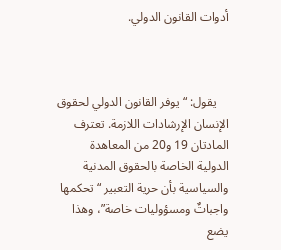أدوات القانون الدولي.



    يقول: “يوفر القانون الدولي لحقوق الإنسان الإرشادات اللازمة. تعترف المادتان 19 و20 من المعاهدة الدولية الخاصة بالحقوق المدنية والسياسية بأن حرية التعبير “تحكمها واجباتٌ ومسؤوليات خاصة”، وهذا يضع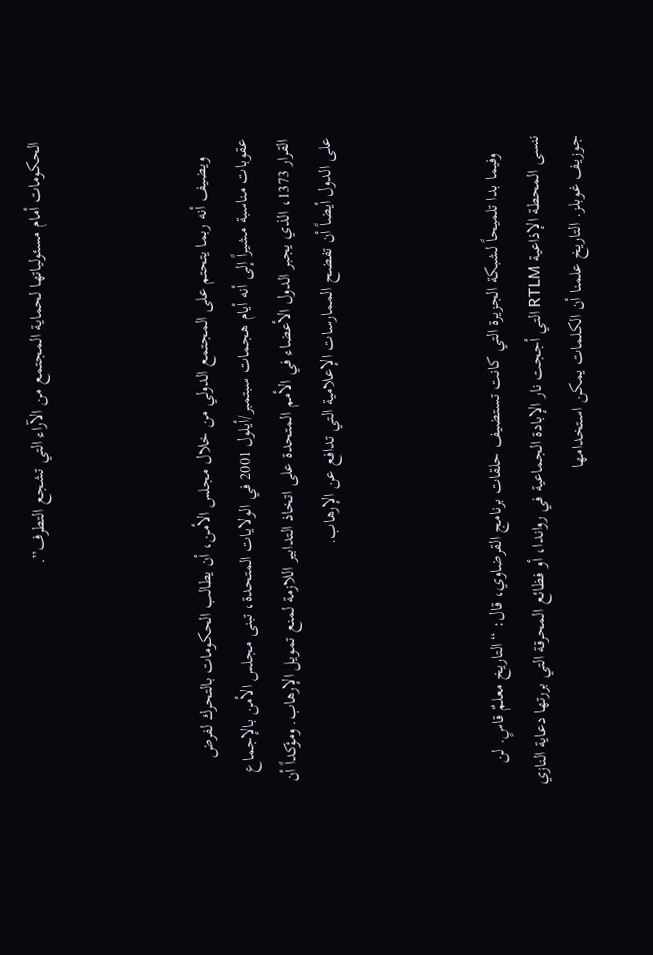الحكومات أمام مسئولياتها لحماية المجتمع من الآراء التي تشجع التطرف”.



    ويضيف أنه ربما يتحتم على المجتمع الدولي من خلال مجلس الأمن، أن يطالب الحكومات بالتحرك لفرض عقوبات مناسبة مشيراً إلى أنه أيام هجمات سبتمبر/أيلول 2001 في الولايات المتحدة، تبنى مجلس الأمن بالإجماع القرار 1373، الذي يجبر الدول الأعضاء في الأمم المتحدة على اتخاذ التدابير اللازمة لمنع تمويل الإرهاب. ومؤكداً أن على الدول أيضاً أن تفضح الممارسات الإعلامية التي تدافع عن الإرهاب.



    وفيما بدا تلميحاً لشبكة الجزيرة التي كانت تستضيف حلقات برنامج القرضاوي، قال: “التاريخ معلمٌ قاسٍ. لن ننسى المحطة الإذاعية RTLM التي أججت نار الإبادة الجماعية في رواندا، أو فظائع المحرقة التي بررتها دعاية النازي جوزيف غوبلز. التاريخ علمنا أن الكلمات يمكن استخدامها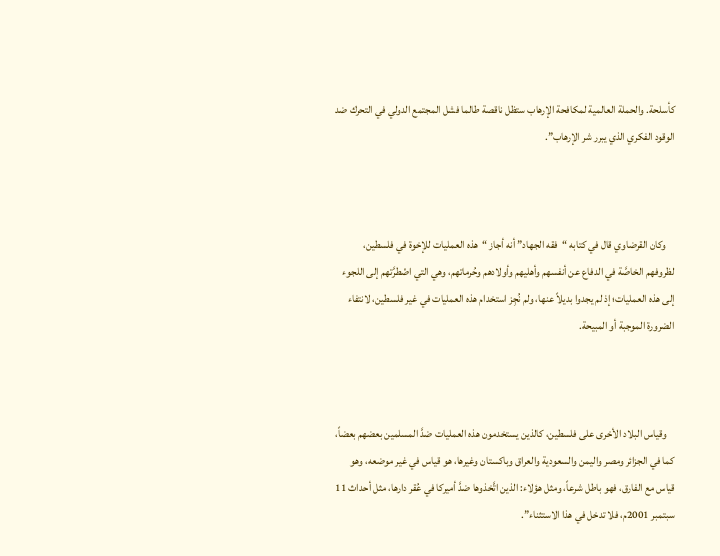كأسلحة. والحملة العالمية لمكافحة الإرهاب ستظل ناقصة طالما فشل المجتمع الدولي في التحرك ضد الوقود الفكري الذي يبرر شر الإرهاب”.



    وكان القرضاوي قال في كتابه “فقه الجهاد” أنه أجاز “هذه العمليات للإخوة في فلسطين، لظروفهم الخاصَّة في الدفاع عن أنفسهم وأهليهم وأولادهم وحُرماتهم، وهي التي اضْطرَّتهم إلى اللجوء إلى هذه العمليات؛ إذ لم يجدوا بديلاً عنها، ولم نُجِز استخدام هذه العمليات في غير فلسطين، لانتفاء الضرورة الموجبة أو المبيحة.



    وقياس البلاد الأخرى على فلسطين، كالذين يستخدمون هذه العمليات ضدَّ المسلمين بعضهم بعضاً، كما في الجزائر ومصر واليمن والسعودية والعراق وباكستان وغيرها، هو قياس في غير موضعه، وهو قياس مع الفارق، فهو باطل شرعاً، ومثل هؤلاء: الذين اتَّخذوها ضدَّ أميركا في عُقر دارها، مثل أحداث 11 سبتمبر 2001م، فلا تدخل في هذا الاستثناء”.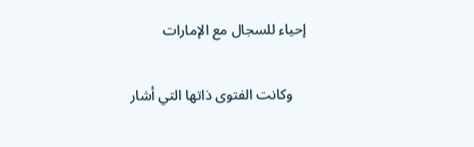إحياء للسجال مع الإمارات

    وكانت الفتوى ذاتها التي أشار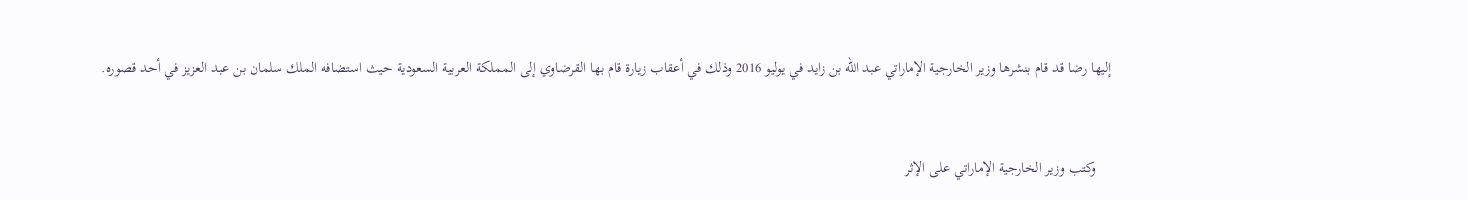إليها رضا قد قام بنشرها وزير الخارجية الإماراتي عبد الله بن زايد في يوليو 2016 وذلك في أعقاب زيارة قام بها القرضاوي إلى المملكة العربية السعودية حيث استضافه الملك سلمان بن عبد العزيز في أحد قصوره.



    وكتب وزير الخارجية الإماراتي على الإثر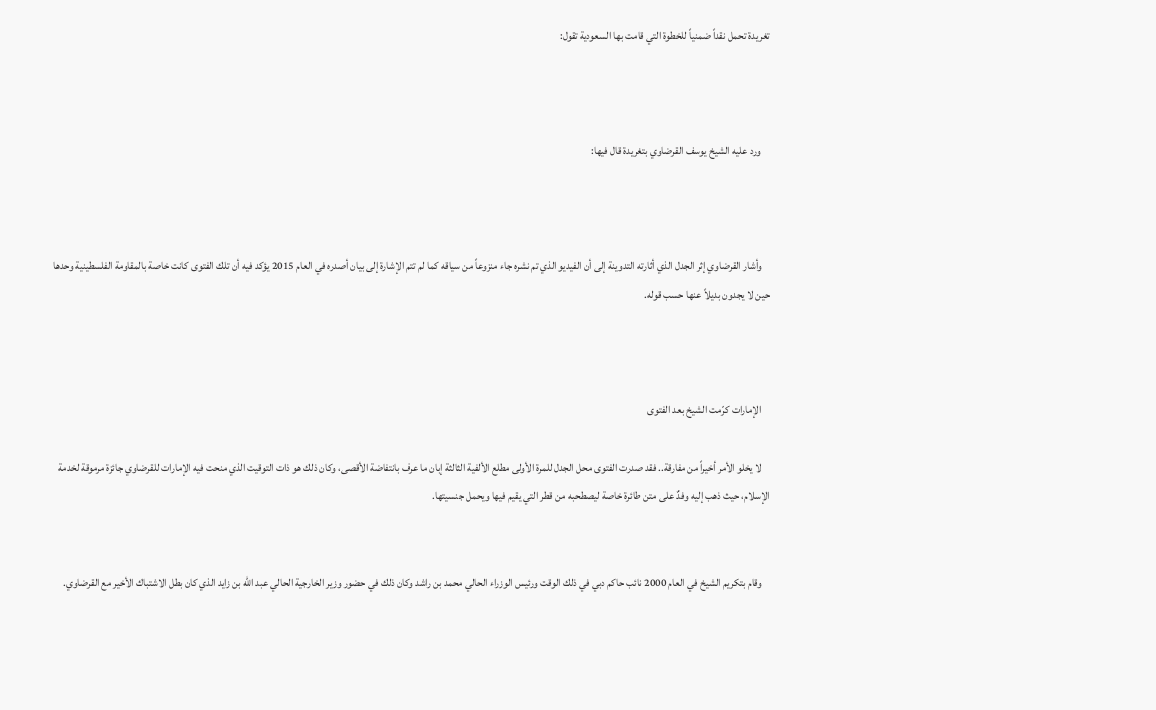تغريدة تحمل نقداً ضمنياً للخطوة التي قامت بها السعودية تقول:



    ورد عليه الشيخ يوسف القرضاوي بتغريدة قال فيها:



    وأشار القرضاوي إثر الجدل الذي أثارته التدوينة إلى أن الفيديو الذي تم نشره جاء منزوعاً من سياقه كما لم تتم الإشارة إلى بيان أصدره في العام 2015 يؤكد فيه أن تلك الفتوى كانت خاصة بالمقاومة الفلسطينية وحدها حين لا يجدون بديلاً عنها حسب قوله.



    الإمارات كرّمت الشيخ بعد الفتوى

    لا يخلو الأمر أخيراً من مفارقة.. فقد صدرت الفتوى محل الجدل للمرة الأولى مطلع الألفية الثالثة إبان ما عرف بانتفاضة الأقصى، وكان ذلك هو ذات التوقيت الذي منحت فيه الإمارات للقرضاوي جائزة مرموقة لخدمة الإسلام، حيث ذهب إليه وفدٌ على متن طائرة خاصة ليصطحبه من قطر التي يقيم فيها ويحمل جنسيتها.


    وقام بتكريم الشيخ في العام 2000 نائب حاكم دبي في ذلك الوقت ورئيس الوزراء الحالي محمد بن راشد وكان ذلك في حضور وزير الخارجية الحالي عبد الله بن زايد الذي كان بطل الاشتباك الأخير مع القرضاوي.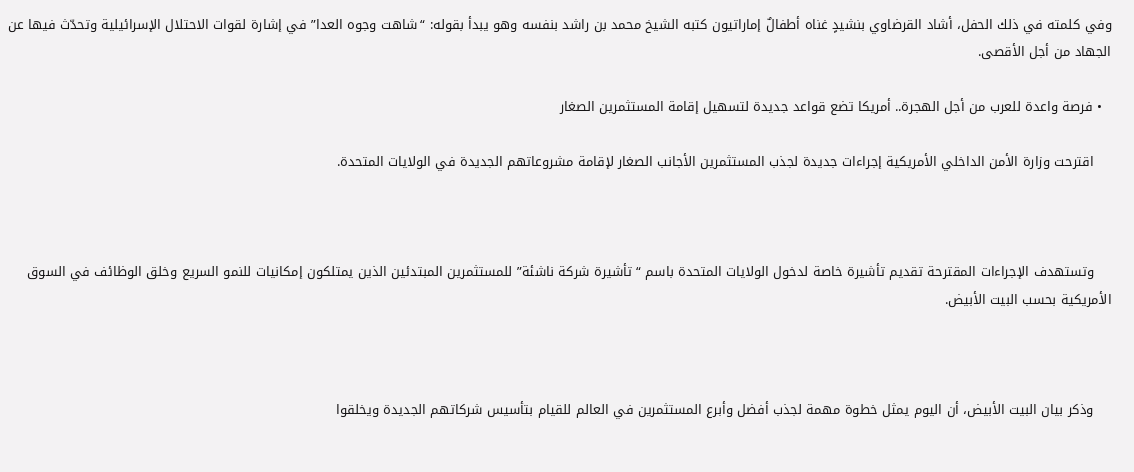وفي كلمته في ذلك الحفل، أشاد القرضاوي بنشيدٍ غناه أطفالٌ إماراتيون كتبه الشيخ محمد بن راشد بنفسه وهو يبدأ بقوله: “شاهت وجوه العدا” في إشارة لقوات الاحتلال الإسرائيلية وتحدّث فيها عن الجهاد من أجل الأقصى.

  • فرصة واعدة للعرب من أجل الهجرة.. أمريكا تضع قواعد جديدة لتسهيل إقامة المستثمرين الصغار

    اقترحت وزارة الأمن الداخلي الأمريكية إجراءات جديدة لجذب المستثمرين الأجانب الصغار لإقامة مشروعاتهم الجديدة في الولايات المتحدة.



    وتستهدف الإجراءات المقترحة تقديم تأشيرة خاصة لدخول الولايات المتحدة باسم “تأشيرة شركة ناشئة” للمستثمرين المبتدئين الذين يمتلكون إمكانيات للنمو السريع وخلق الوظائف في السوق الأمريكية بحسب البيت الأبيض.



    وذكر بيان البيت الأبيض، أن اليوم يمثل خطوة مهمة لجذب أفضل وأبرع المستثمرين في العالم للقيام بتأسيس شركاتهم الجديدة ويخلقوا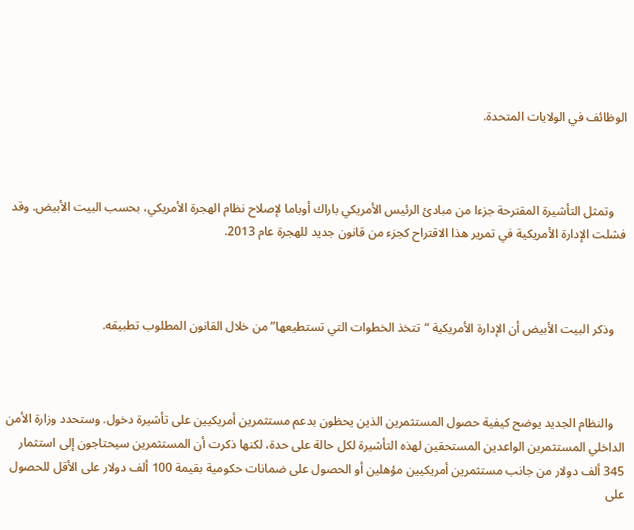الوظائف في الولايات المتحدة.



    وتمثل التأشيرة المقترحة جزءا من مبادئ الرئيس الأمريكي باراك أوباما لإصلاح نظام الهجرة الأمريكي، بحسب البيت الأبيض. وقد فشلت الإدارة الأمريكية في تمرير هذا الاقتراح كجزء من قانون جديد للهجرة عام 2013.



    وذكر البيت الأبيض أن الإدارة الأمريكية “تتخذ الخطوات التي تستطيعها” من خلال القانون المطلوب تطبيقه.



    والنظام الجديد يوضح كيفية حصول المستثمرين الذين يحظون بدعم مستثمرين أمريكيين على تأشيرة دخول. وستحدد وزارة الأمن الداخلي المستثمرين الواعدين المستحقين لهذه التأشيرة لكل حالة على حدة، لكنها ذكرت أن المستثمرين سيحتاجون إلى استثمار 345 ألف دولار من جانب مستثمرين أمريكيين مؤهلين أو الحصول على ضمانات حكومية بقيمة 100 ألف دولار على الأقل للحصول على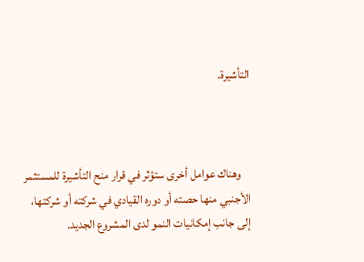التأشيرة.



    وهناك عوامل أخرى ستؤثر في قرار منح التأشيرة للمستثمر الأجنبي منها حصته أو دوره القيادي في شركته أو شركتها، إلى جانب إمكانيات النمو لدى المشروع الجديد.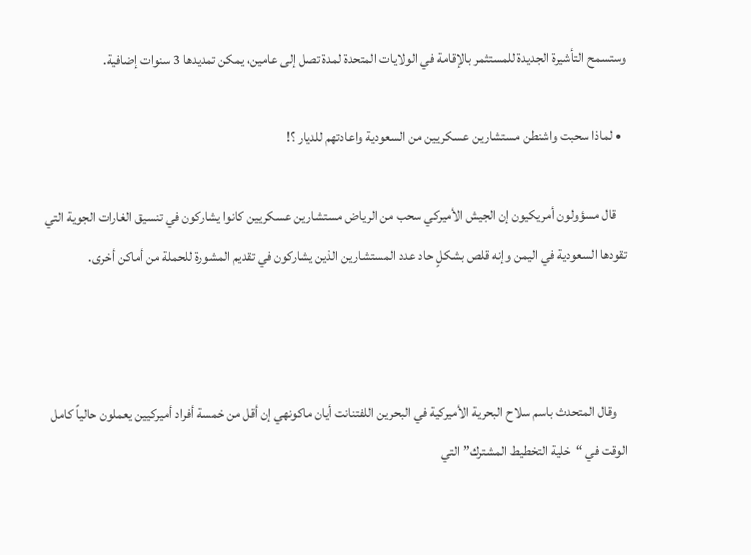وستسمح التأشيرة الجديدة للمستثمر بالإقامة في الولايات المتحدة لمدة تصل إلى عامين، يمكن تمديدها 3 سنوات إضافية.

  • لماذا سحبت واشنطن مستشارين عسكريين من السعودية واعادتهم للديار ؟!

    قال مسؤولون أمريكيون إن الجيش الأميركي سحب من الرياض مستشارين عسكريين كانوا يشاركون في تنسيق الغارات الجوية التي تقودها السعودية في اليمن وإنه قلص بشكلٍ حاد عدد المستشارين الذين يشاركون في تقديم المشورة للحملة من أماكن أخرى.



    وقال المتحدث باسم سلاح البحرية الأميركية في البحرين اللفتنانت أيان ماكونهي إن أقل من خمسة أفراد أميركيين يعملون حالياً كامل الوقت في “خلية التخطيط المشترك” التي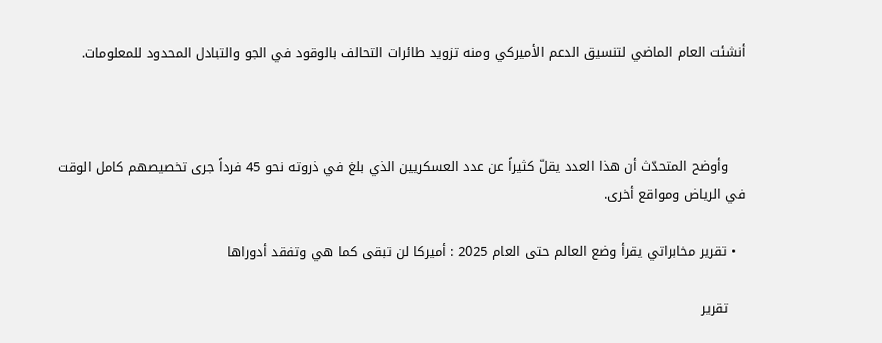أنشئت العام الماضي لتنسيق الدعم الأميركي ومنه تزويد طائرات التحالف بالوقود في الجو والتبادل المحدود للمعلومات.



    وأوضح المتحدّث أن هذا العدد يقلّ كثيراً عن عدد العسكريين الذي بلغ في ذروته نحو 45 فرداً جرى تخصيصهم كامل الوقت في الرياض ومواقع أخرى.

  • تقرير مخابراتي يقرأ وضع العالم حتى العام 2025 : أميركا لن تبقى كما هي وتفقد أدوراها

    تقرير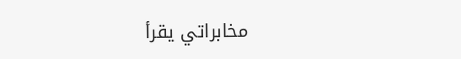مخابراتي يقرأ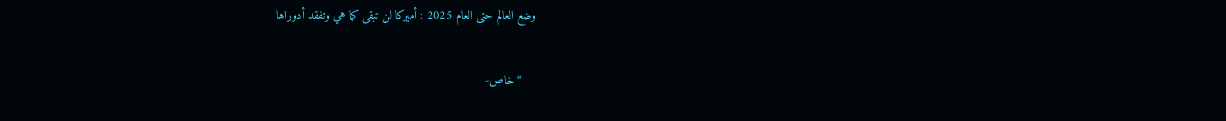وضع العالم حتى العام 2025 : أميركا لن تبقى كما هي وتفقد أدوراها

    “خاص-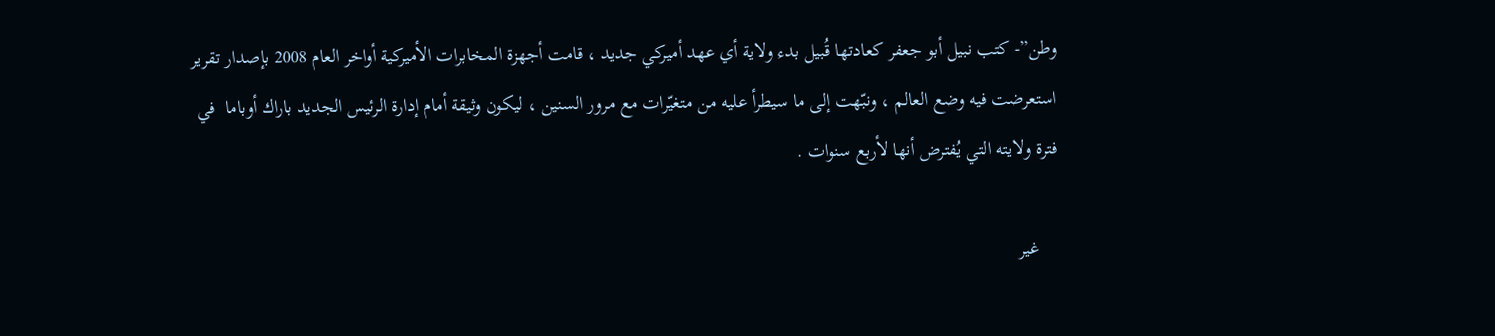وطن”- كتب نبيل أبو جعفر كعادتها قُبيل بدء ولاية أي عهد أميركي جديد ، قامت أجهزة المخابرات الأميركية أواخر العام 2008 بإصدار تقرير استعرضت فيه وضع العالم ، ونبّهت إلى ما سيطرأ عليه من متغيّرات مع مرور السنين ، ليكون وثيقة أمام إدارة الرئيس الجديد باراك أوباما  في فترة ولايته التي يُفترض أنها لأربع سنوات .

    غير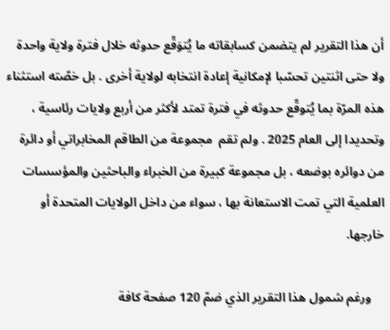أن هذا التقرير لم يتضمن كسابقاته ما يُتوَقّع حدوثه خلال فترة ولاية واحدة ولا حتى اثنتين تحسّبا لإمكانية إعادة انتخابه لولاية أخرى . بل خصّته استثناء هذه المرّة بما يُتوقّع حدوثه في فترة تمتد لأكثر من أربع ولايات رئاسية ،  وتحديدا إلى العام 2025 . ولم تقم  مجموعة من الطاقم المخابراتي أو دائرة  من دوائره بوضعه ، بل مجموعة كبيرة من الخبراء والباحثين والمؤسسات العلمية التي تمت الاستعانة بها ، سواء من داخل الولايات المتحدة أو خارجها.

    ورغم شمول هذا التقرير الذي ضمّ 120 صفحة كافة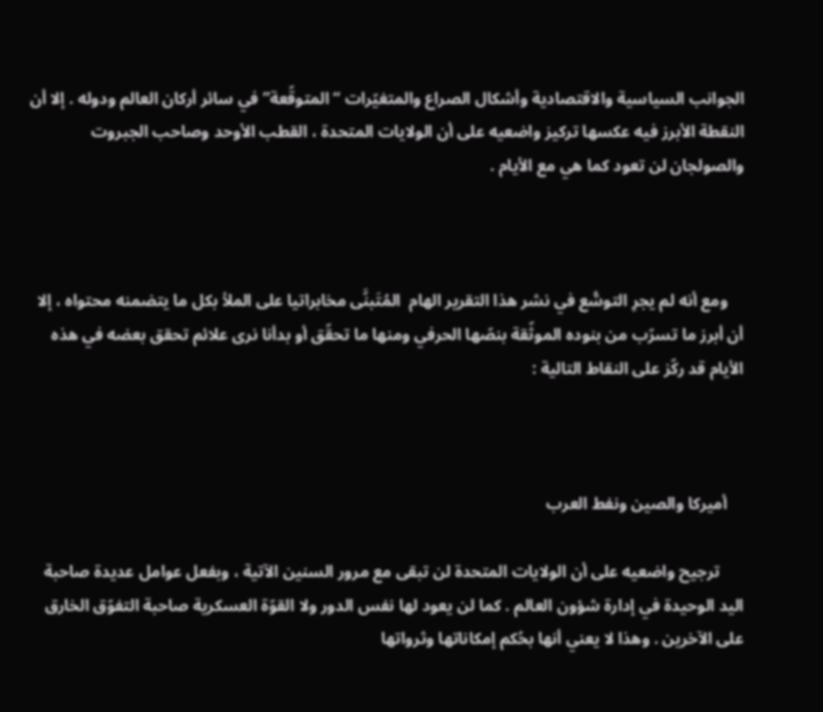الجوانب السياسية والاقتصادية وأشكال الصراع والمتغيّرات “المتوقّعة” في سائر أركان العالم ودوله . إلا أن النقطة الأبرز فيه عكسها تركيز واضعيه على أن الولايات المتحدة ، القطب الأوحد وصاحب الجبروت والصولجان لن تعود كما هي مع الأيام .



    ومع أنه لم يجرِ التوسُّع في نشر هذا التقرير الهام  المُتَبنَّى مخابراتيا على الملأ بكل ما يتضمنه محتواه ، إلا أن أبرز ما تسرّب من بنوده الموثّقة بنصّها الحرفي ومنها ما تحقّق أو بدأنا نرى علائم تحقق بعضه في هذه الأيام قد ركّز على النقاط التالية :



    أميركا والصين ونفط العرب

      ترجيح واضعيه على أن الولايات المتحدة لن تبقى مع مرور السنين الآتية ، وبفعل عوامل عديدة صاحبة اليد الوحيدة في إدارة شؤون العالم . كما لن يعود لها نفس الدور ولا القوّة العسكرية صاحبة التفوّق الخارق على الآخرين . وهذا لا يعني أنها بحُكم إمكاناتها وثرواتها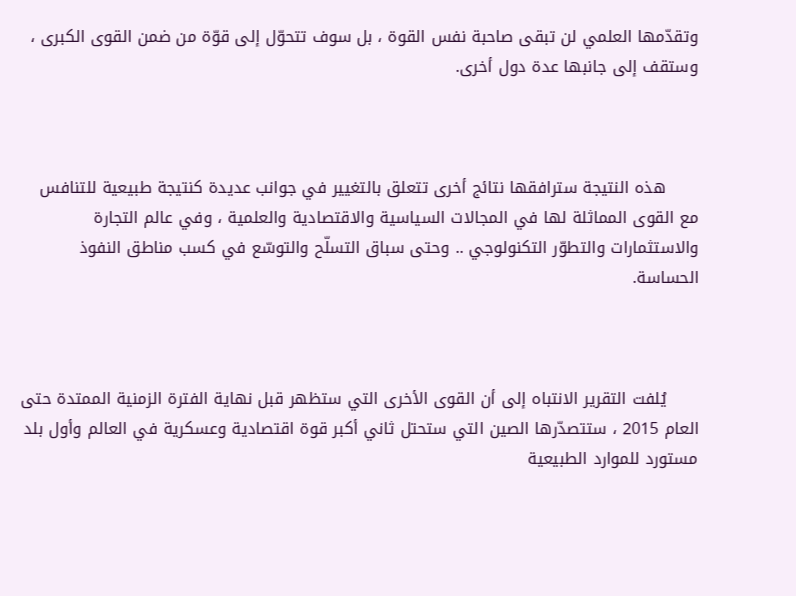وتقدّمها العلمي لن تبقى صاحبة نفس القوة ، بل سوف تتحوّل إلى قوّة من ضمن القوى الكبرى ، وستقف إلى جانبها عدة دول أخرى.



      هذه النتيجة سترافقها نتائج أخرى تتعلق بالتغيير في جوانب عديدة كنتيجة طبيعية للتنافس مع القوى المماثلة لها في المجالات السياسية والاقتصادية والعلمية ، وفي عالم التجارة والاستثمارات والتطوّر التكنولوجي .. وحتى سباق التسلّح والتوسّع في كسب مناطق النفوذ الحساسة.



      يُلفت التقرير الانتباه إلى أن القوى الأخرى التي ستظهر قبل نهاية الفترة الزمنية الممتدة حتى العام 2015 ، ستتصدّرها الصين التي ستحتل ثاني أكبر قوة اقتصادية وعسكرية في العالم وأول بلد مستورد للموارد الطبيعية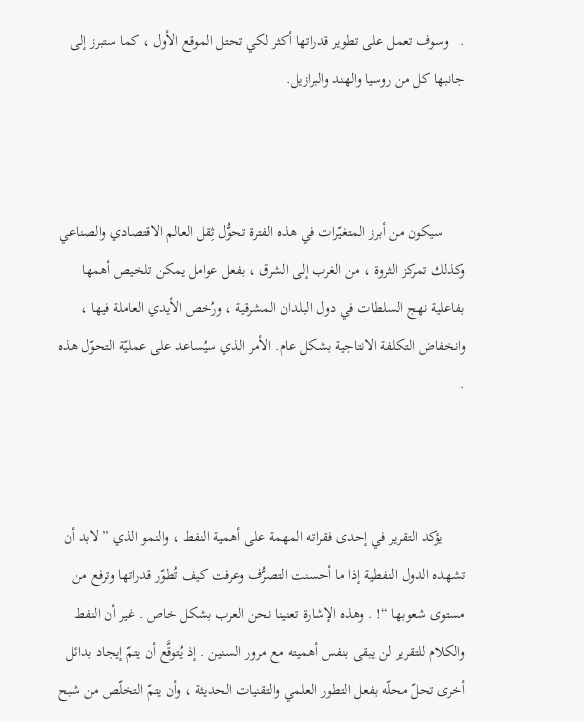.   وسوف تعمل على تطوير قدراتها أكثر لكي تحتل الموقع الأول ، كما ستبرز إلى جانبها كل من روسيا والهند والبرازيل.



      سيكون من أبرز المتغيّرات في هذه الفترة تحوُّل ثِقل العالم الاقتصادي والصناعي وكذلك تمركز الثروة ، من الغرب إلى الشرق ، بفعل عوامل يمكن تلخيص أهمها بفاعلية نهج السلطات في دول البلدان المشرقية ، ورُخص الأيدي العاملة فيها ، وانخفاض التكلفة الانتاجية بشكل عام. الأمر الذي سيُساعد على عمليّة التحوّل هذه .



      يؤكد التقرير في إحدى فقراته المهمة على أهمية النفط ، والنمو الذي ” لابد أن تشهده الدول النفطية إذا ما أحسنت التصرُّف وعرفت كيف تُطوّر قدراتها وترفع من مستوى شعوبها “! . وهذه الإشارة تعنينا نحن العرب بشكل خاص . غير أن النفط والكلام للتقرير لن يبقى بنفس أهميته مع مرور السنين . إذ يُتوقَّع أن يتمّ إيجاد بدائل أخرى تحلّ محلّه بفعل التطور العلمي والتقنيات الحديثة ، وأن يتمّ التخلّص من شبح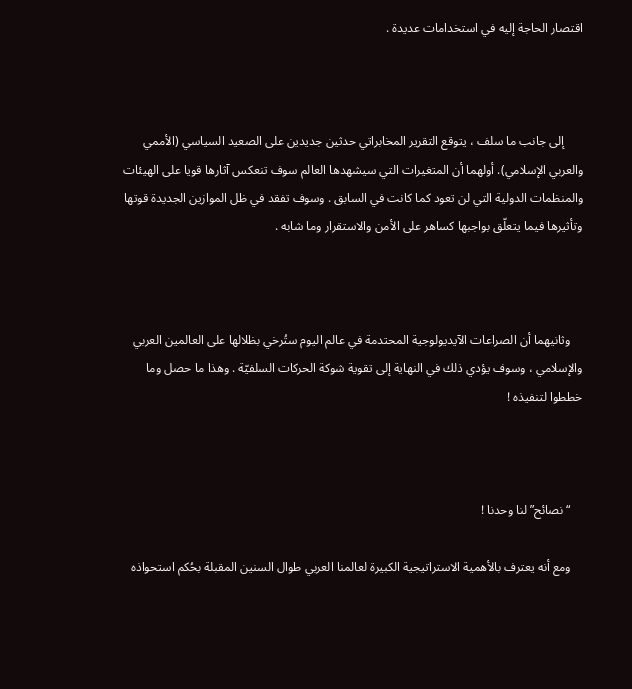اقتصار الحاجة إليه في استخدامات عديدة .



      إلى جانب ما سلف ، يتوقع التقرير المخابراتي حدثين جديدين على الصعيد السياسي (الأممي والعربي الإسلامي). أولهما أن المتغيرات التي سيشهدها العالم سوف تنعكس آثارها قويا على الهيئات والمنظمات الدولية التي لن تعود كما كانت في السابق . وسوف تفقد في ظل الموازين الجديدة قوتها وتأثيرها فيما يتعلّق بواجبها كساهر على الأمن والاستقرار وما شابه .



    وثانيهما أن الصراعات الآيديولوجية المحتدمة في عالم اليوم ستُرخي بظلالها على العالمين العربي والإسلامي ، وسوف يؤدي ذلك في النهاية إلى تقوية شوكة الحركات السلفيّة . وهذا ما حصل وما خططوا لتنفيذه !



    “نصائح” لنا وحدنا !

    ومع أنه يعترف بالأهمية الاستراتيجية الكبيرة لعالمنا العربي طوال السنين المقبلة بحُكم استحواذه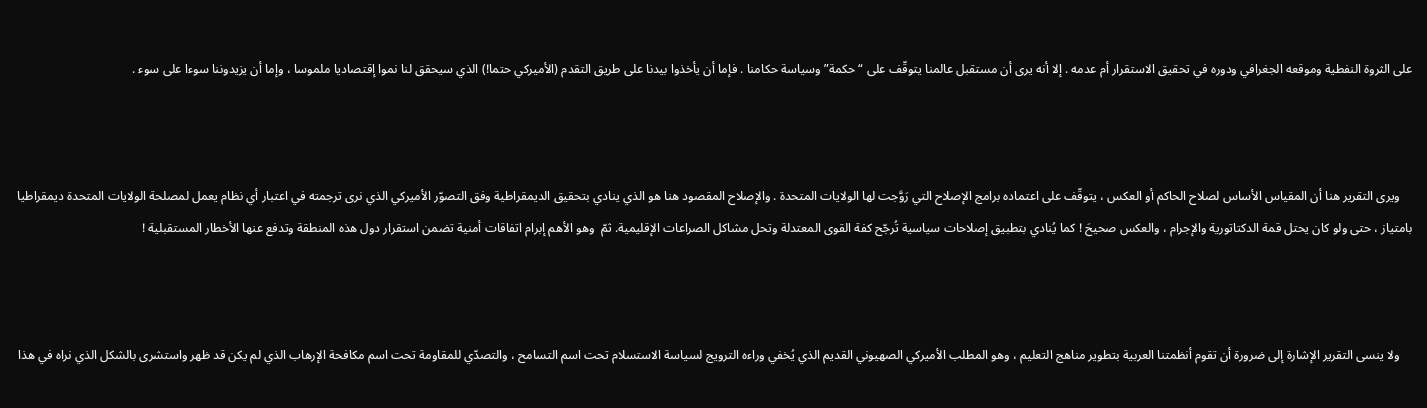على الثروة النفطية وموقعه الجغرافي ودوره في تحقيق الاستقرار أم عدمه . إلا أنه يرى أن مستقبل عالمنا يتوقّف على “حكمة” وسياسة حكامنا . فإما أن يأخذوا بيدنا على طريق التقدم (الأميركي حتما!) الذي سيحقق لنا نموا إقتصاديا ملموسا ، وإما أن يزيدوننا سوءا على سوء .



    ويرى التقرير هنا أن المقياس الأساس لصلاح الحاكم أو العكس ، يتوقّف على اعتماده برامج الإصلاح التي رَوَّجت لها الولايات المتحدة . والإصلاح المقصود هنا هو الذي ينادي بتحقيق الديمقراطية وفق التصوّر الأميركي الذي نرى ترجمته في اعتبار أي نظام يعمل لمصلحة الولايات المتحدة ديمقراطيا بامتياز ، حتى ولو كان يحتل قمة الدكتاتورية والإجرام ، والعكس صحيحَ ! كما يُنادي بتطبيق إصلاحات سياسية تُرجّح كفة القوى المعتدلة وتحل مشاكل الصراعات الإقليمية. ثمّ  وهو الأهم إبرام اتفاقات أمنية تضمن استقرار دول هذه المنطقة وتدفع عنها الأخطار المستقبلية !



    ولا ينسى التقرير الإشارة إلى ضرورة أن تقوم أنظمتنا العربية بتطوير مناهج التعليم ، وهو المطلب الأميركي الصهيوني القديم الذي يُخفي وراءه الترويج لسياسة الاستسلام تحت اسم التسامح ، والتصدّي للمقاومة تحت اسم مكافحة الإرهاب الذي لم يكن قد ظهر واستشرى بالشكل الذي نراه في هذا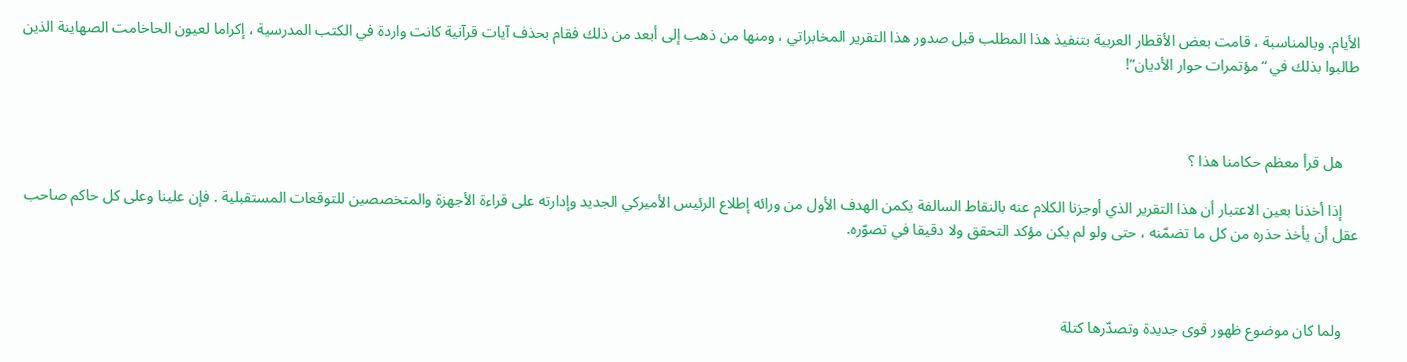الأيام. وبالمناسبة ، قامت بعض الأقطار العربية بتنفيذ هذا المطلب قبل صدور هذا التقرير المخابراتي ، ومنها من ذهب إلى أبعد من ذلك فقام بحذف آيات قرآنية كانت واردة في الكتب المدرسية ، إكراما لعيون الحاخامت الصهاينة الذين طالبوا بذلك في “مؤتمرات حوار الأديان”!



    هل قرأ معظم حكامنا هذا ؟

    إذا أخذنا بعين الاعتبار أن هذا التقرير الذي أوجزنا الكلام عنه بالنقاط السالفة يكمن الهدف الأول من ورائه إطلاع الرئيس الأميركي الجديد وإدارته على قراءة الأجهزة والمتخصصين للتوقعات المستقبلية . فإن علينا وعلى كل حاكم صاحب عقل أن يأخذ حذره من كل ما تضمّنه ، حتى ولو لم يكن مؤكد التحقق ولا دقيقا في تصوّره.



    ولما كان موضوع ظهور قوى جديدة وتصدّرها كتلة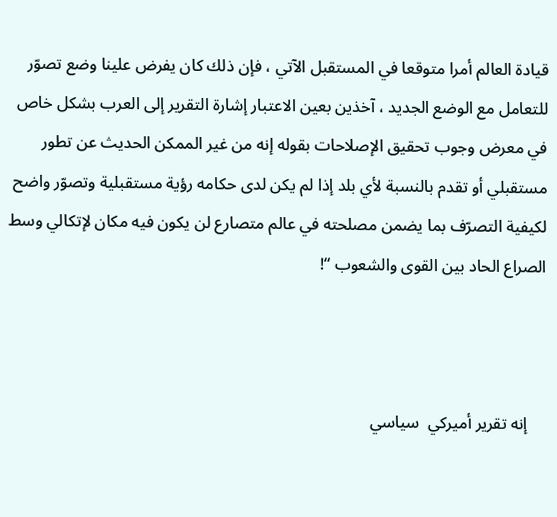قيادة العالم أمرا متوقعا في المستقبل الآتي ، فإن ذلك كان يفرض علينا وضع تصوّر للتعامل مع الوضع الجديد ، آخذين بعين الاعتبار إشارة التقرير إلى العرب بشكل خاص في معرض وجوب تحقيق الإصلاحات بقوله إنه من غير الممكن الحديث عن تطور مستقبلي أو تقدم بالنسبة لأي بلد إذا لم يكن لدى حكامه رؤية مستقبلية وتصوّر واضح لكيفية التصرّف بما يضمن مصلحته في عالم متصارع لن يكون فيه مكان لإتكالي وسط الصراع الحاد بين القوى والشعوب “!



    إنه تقرير أميركي  سياسي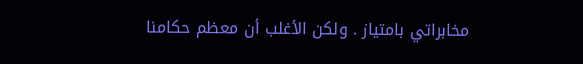مخابراتي بامتياز . ولكن الأغلب أن معظم حكامنا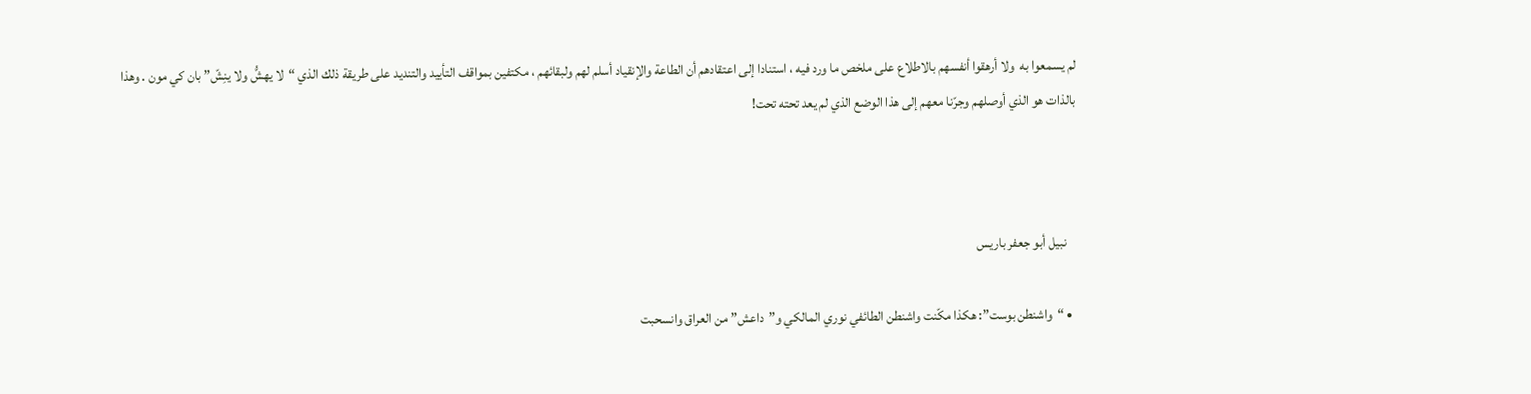لم يسمعوا به  ولا أرهقوا أنفسهم بالاطلاع على ملخص ما ورد فيه ، استنادا إلى اعتقادهم أن الطاعة والإنقياد أسلم لهم ولبقائهم ، مكتفين بمواقف التأييد والتنديد على طريقة ذلك الذي “لا يهشُّ ولا ينِشّ” بان كي مون . وهذا بالذات هو الذي أوصلهم وجرّنا معهم إلى هذا الوضع الذي لم يعد تحته تحت!



    نبيل أبو جعفر باريس

  • “واشنطن بوست”: هكذا مكّنت واشنطن الطائفي نوري المالكي و”داعش” من العراق وانسحبت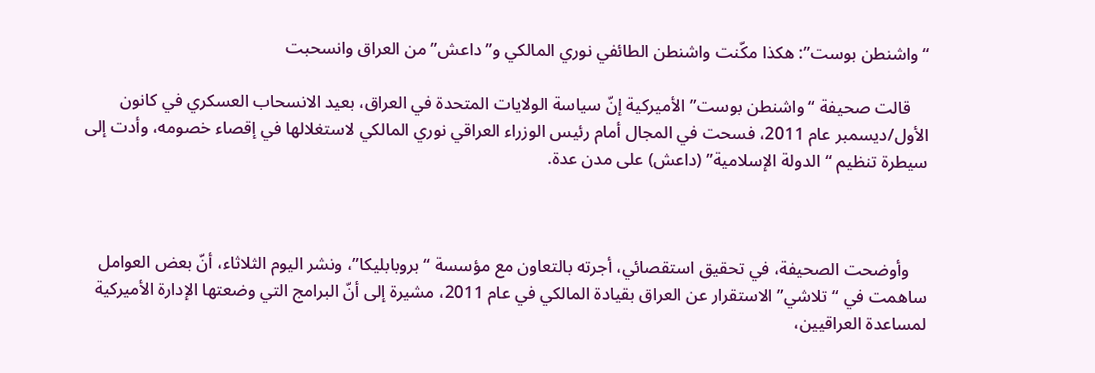“واشنطن بوست”: هكذا مكّنت واشنطن الطائفي نوري المالكي و”داعش” من العراق وانسحبت

    قالت صحيفة “واشنطن بوست” الأميركية إنّ سياسة الولايات المتحدة في العراق، بعيد الانسحاب العسكري في كانون الأول/ديسمبر عام 2011، فسحت في المجال أمام رئيس الوزراء العراقي نوري المالكي لاستغلالها في إقصاء خصومه، وأدت إلى سيطرة تنظيم “الدولة الإسلامية” (داعش) على مدن عدة.



    وأوضحت الصحيفة، في تحقيق استقصائي، أجرته بالتعاون مع مؤسسة “بروبابليكا”، ونشر اليوم الثلاثاء، أنّ بعض العوامل ساهمت في “تلاشي” الاستقرار عن العراق بقيادة المالكي في عام 2011، مشيرة إلى أنّ البرامج التي وضعتها الإدارة الأميركية لمساعدة العراقيين،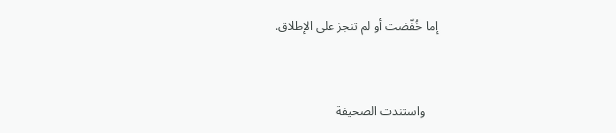إما خُفّضت أو لم تنجز على الإطلاق.



    واستندت الصحيفة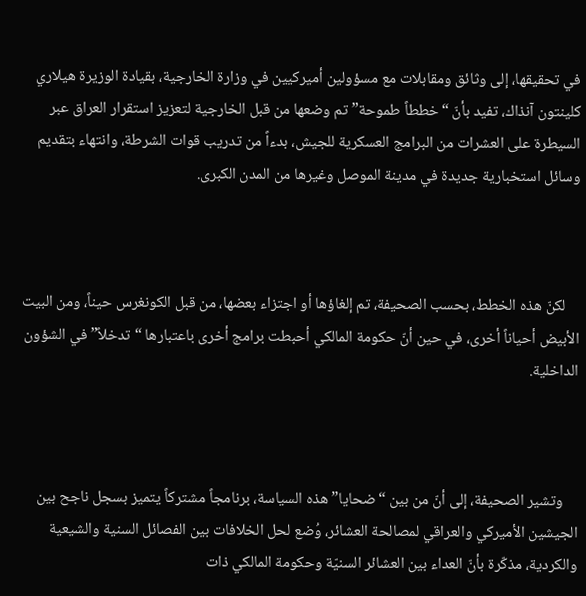في تحقيقها، إلى وثائق ومقابلات مع مسؤولين أميركيين في وزارة الخارجية، بقيادة الوزيرة هيلاري كلينتون آنذاك، تفيد بأنّ “خططاً طموحة” تم وضعها من قبل الخارجية لتعزيز استقرار العراق عبر السيطرة على العشرات من البرامج العسكرية للجيش، بدءاً من تدريب قوات الشرطة، وانتهاء بتقديم وسائل استخبارية جديدة في مدينة الموصل وغيرها من المدن الكبرى.



    لكنّ هذه الخطط، بحسب الصحيفة، تم إلغاؤها أو اجتزاء بعضها، من قبل الكونغرس حيناً، ومن البيت الأبيض أحياناً أخرى، في حين أنّ حكومة المالكي أحبطت برامج أخرى باعتبارها “تدخلاً” في الشؤون الداخلية.



    وتشير الصحيفة، إلى أنّ من بين “ضحايا” هذه السياسة، برنامجاً مشتركاً يتميز بسجل ناجح بين الجيشين الأميركي والعراقي لمصالحة العشائر، وُضع لحل الخلافات بين الفصائل السنية والشيعية والكردية، مذكّرة بأنّ العداء بين العشائر السنيّة وحكومة المالكي ذات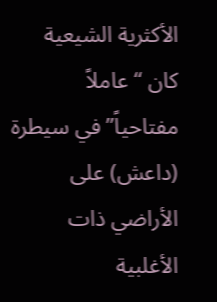الأكثرية الشيعية كان “عاملاً مفتاحياً” في سيطرة (داعش) على الأراضي ذات الأغلبية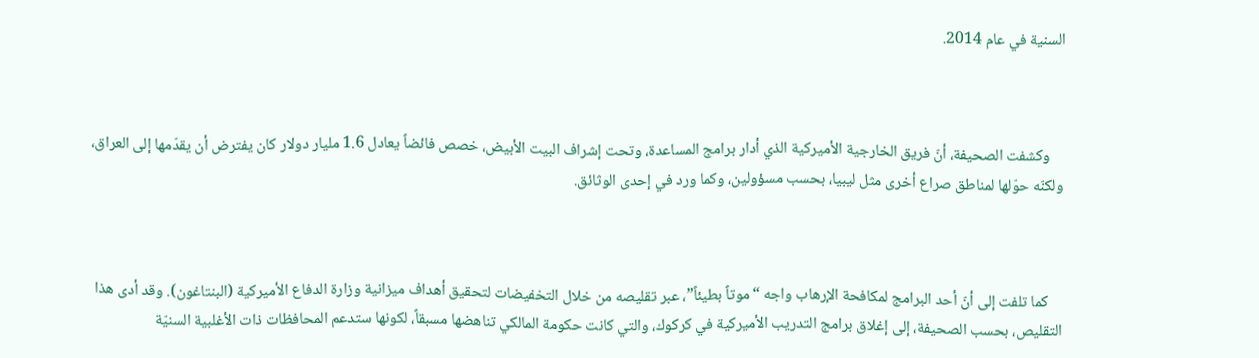السنية في عام 2014.



    وكشفت الصحيفة، أنّ فريق الخارجية الأميركية الذي أدار برامج المساعدة، وتحت إشراف البيت الأبيض، خصص فائضاً يعادل 1.6 مليار دولار كان يفترض أن يقدّمها إلى العراق، ولكنّه حوّلها لمناطق صراع أخرى مثل ليبيا، بحسب مسؤولين، وكما ورد في إحدى الوثائق.



    كما تلفت إلى أنّ أحد البرامج لمكافحة الإرهاب واجه “موتاً بطيئاً”، عبر تقليصه من خلال التخفيضات لتحقيق أهداف ميزانية وزارة الدفاع الأميركية (البنتاغون). وقد أدى هذا التقليص، بحسب الصحيفة، إلى إغلاق برامج التدريب الأميركية في كركوك، والتي كانت حكومة المالكي تناهضها مسبقاً، لكونها ستدعم المحافظات ذات الأغلبية السنيّة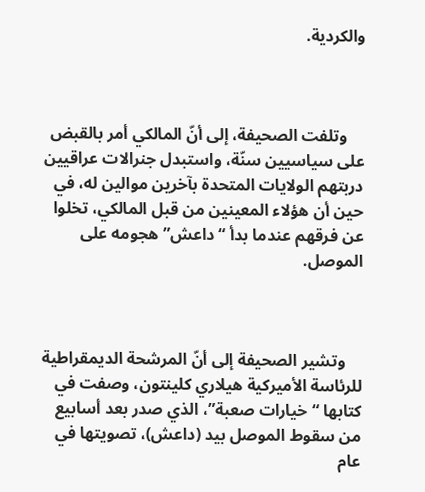والكردية.



    وتلفت الصحيفة، إلى أنّ المالكي أمر بالقبض على سياسيين سنّة، واستبدل جنرالات عراقيين دربتهم الولايات المتحدة بآخرين موالين له، في حين أن هؤلاء المعينين من قبل المالكي، تخلوا عن فرقهم عندما بدأ “داعش” هجومه على الموصل.



    وتشير الصحيفة إلى أنّ المرشحة الديمقراطية للرئاسة الأميركية هيلاري كلينتون، وصفت في كتابها “خيارات صعبة”، الذي صدر بعد أسابيع من سقوط الموصل بيد (داعش)، تصويتها في عام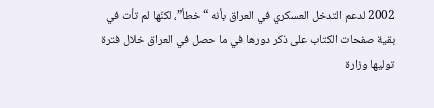2002 لدعم التدخل العسكري في العراق بأنه “خطأ”، لكنّها لم تأت في بقية صفحات الكتاب على ذكر دورها في ما حصل في العراق خلال فترة توليها وزارة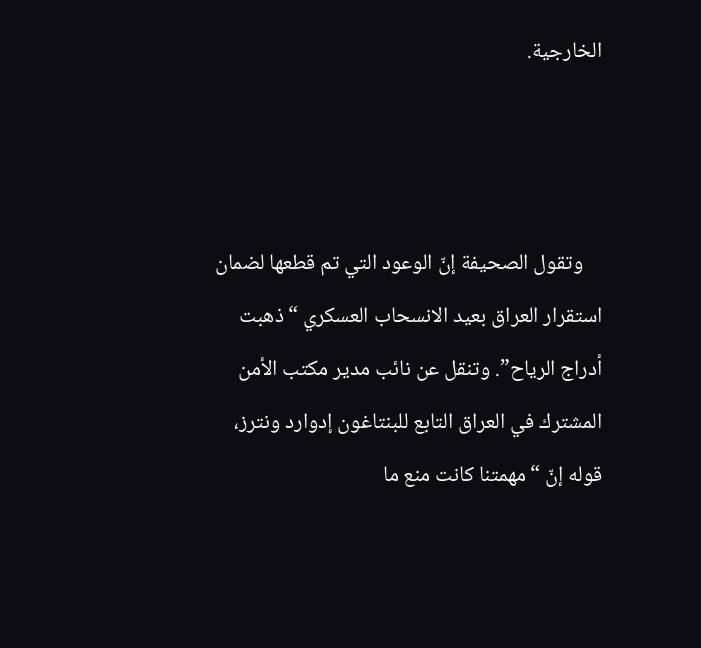الخارجية.



    وتقول الصحيفة إنّ الوعود التي تم قطعها لضمان استقرار العراق بعيد الانسحاب العسكري “ذهبت أدراج الرياح”. وتنقل عن نائب مدير مكتب الأمن المشترك في العراق التابع للبنتاغون إدوارد ونترز، قوله إنّ “مهمتنا كانت منع ما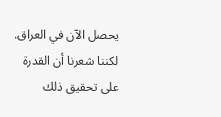يحصل الآن في العراق. لكننا شعرنا أن القدرة على تحقيق ذلك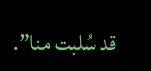قد سُلبت منا”.